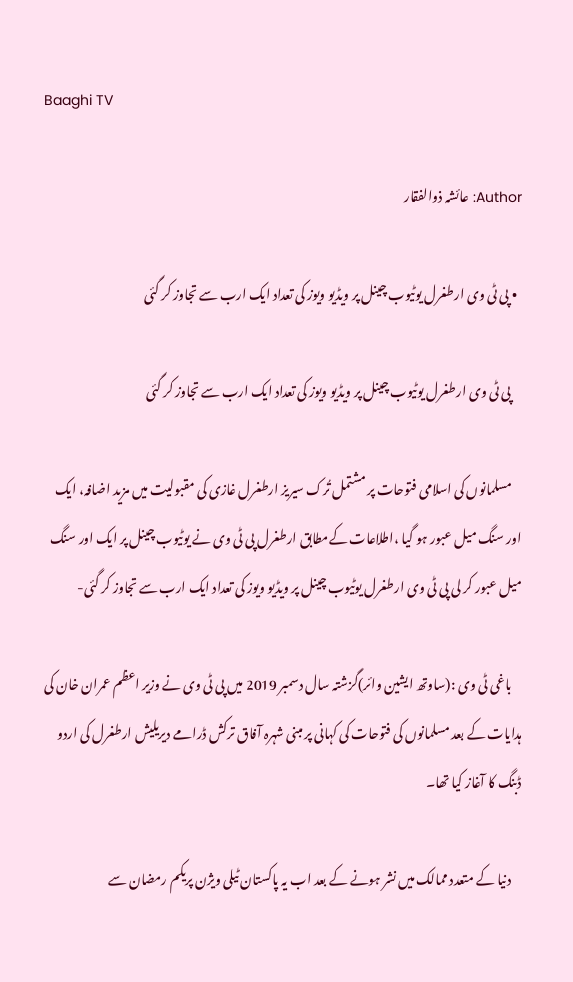Baaghi TV

Author: عائشہ ذوالفقار

  • پی ٹی وی ارطغرل یوٹیوب چینل پر ویڈیو ویوز کی تعداد ایک ارب سے تجاوز کر گئی

    پی ٹی وی ارطغرل یوٹیوب چینل پر ویڈیو ویوز کی تعداد ایک ارب سے تجاوز کر گئی

    مسلمانوں کی اسلامی فتوحات پر مشتمل تُرک سیریز ارطغرل غازی کی مقبولیت میں مزید اضافہ، ایک اور سنگ میل عبور ہو گیا ،اطلاعات کےمطابق ارطغرل پی ٹی وی نے یوٹیوب چینل پر ایک اور سنگ میل عبور کر لی پی ٹی وی ارطغرل یوٹیوب چینل پر ویڈیو ویوز کی تعداد ایک ارب سے تجاوز کر گئی-

    باغی ٹی وی :(ساوتھ ایشین وائر)گزشتہ سال دسمبر 2019 میں پی ٹی وی نے وزیر اعظم عمران خان کی ہدایات کے بعد مسلمانوں کی فتوحات کی کہانی پر مبنی شہرہ آفاق ترکش ڈرامے دیریلیش ارطغرل کی اردو ڈبنگ کا آغاز کیا تھا۔

    دنیا کے متعدد ممالک میں نشر ہونے کے بعد اب یہ پاکستان ٹیلی ویژن پریکم رمضان سے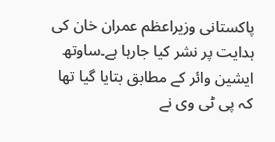پاکستانی وزیراعظم عمران خان کی ہدایت پر نشر کیا جارہا ہے۔ساوتھ ایشین وائر کے مطابق بتایا گیا تھا کہ پی ٹی وی نے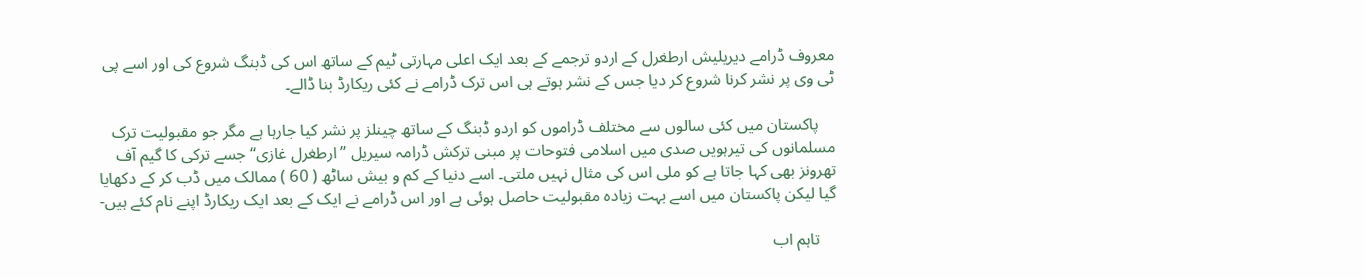معروف ڈرامے دیریلیش ارطغرل کے اردو ترجمے کے بعد ایک اعلی مہارتی ٹیم کے ساتھ اس کی ڈبنگ شروع کی اور اسے پی ٹی وی پر نشر کرنا شروع کر دیا جس کے نشر ہوتے ہی اس ترک ڈرامے نے کئی ریکارڈ بنا ڈالے۔

    پاکستان میں کئی سالوں سے مختلف ڈراموں کو اردو ڈبنگ کے ساتھ چینلز پر نشر کیا جارہا ہے مگر جو مقبولیت ترک مسلمانوں کی تیرہویں صدی میں اسلامی فتوحات پر مبنی ترکش ڈرامہ سیریل ’’ارطغرل غازی‘‘ جسے ترکی کا گیم آف تھرونز بھی کہا جاتا ہے کو ملی اس کی مثال نہیں ملتی۔ اسے دنیا کے کم و بیش ساٹھ ( 60 ) ممالک میں ڈب کر کے دکھایا گیا لیکن پاکستان میں اسے بہت زیادہ مقبولیت حاصل ہوئی ہے اور اس ڈرامے نے ایک کے بعد ایک ریکارڈ اپنے نام کئے ہیں-

    تاہم اب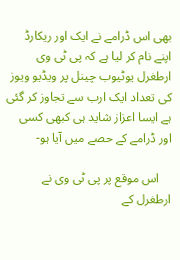بھی اس ڈرامے نے ایک اور ریکارڈ اپنے نام کر لیا ہے کہ پی ٹی وی ارطغرل یوٹیوب چینل پر ویڈیو ویوز کی تعداد ایک ارب سے تجاوز کر گئی ہے ایسا اعزاز شاید ہی کبھی کسی اور ڈرامے کے حصے میں آیا ہو-

    اس موقع پر پی ٹی وی نے ارطغرل کے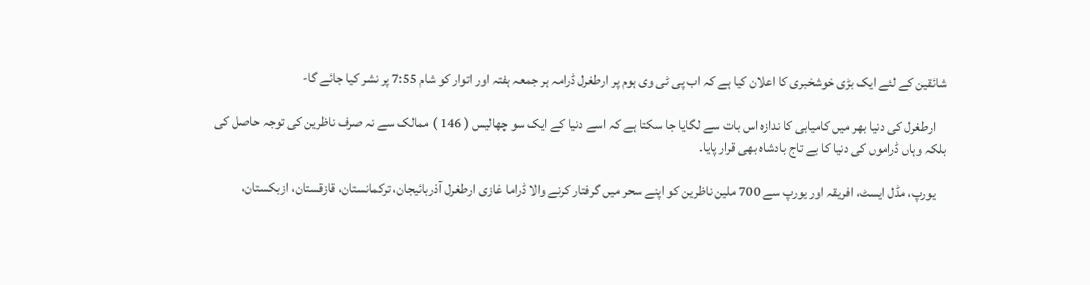شائقین کے لئے ایک بڑی خوشخبری کا اعلان کیا ہے کہ اب پی ٹی وی ہوم پر ارطغرل ڈرامہ ہر جمعہ ہفتہ اور اتوار کو شام 7:55 پر نشر کیا جائے گا-

    ارطغرل کی دنیا بھر میں کامیابی کا ندازہ اس بات سے لگایا جا سکتا ہے کہ اسے دنیا کے ایک سو چھالیس ( 146 ) ممالک سے نہ صرف ناظرین کی توجہ حاصل کی بلکہ وہاں ڈراموں کی دنیا کا بے تاج بادشاہ بھی قرار پایا۔

    یورپ، مڈل ایسٹ، افریقہ اور یورپ سے 700 ملین ناظرین کو اپنے سحر میں گرفتار کرنے والا ڈراما غازی ارطغرل آذربائیجان، ترکمانستان، قازقستان، ازبکستان،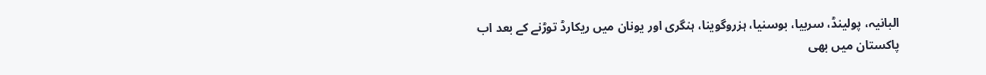البانیہ، پولینڈ، سربیا، بوسنیا، ہزروگوینا، ہنگری اور یونان میں ریکارڈ توڑنے کے بعد اب پاکستان میں بھی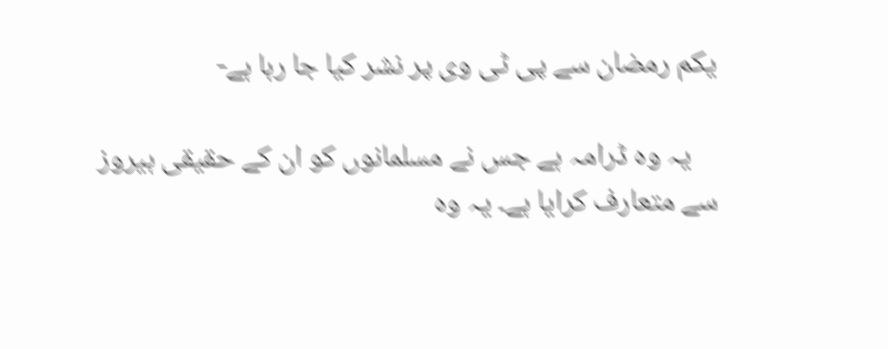یکم رمضان سے پی ٹی وی پر نشر کیا جا رہا ہے-

    یہ وہ ڈرامہ ہے جس نے مسلمانوں کو ان کے حقیقی ہیروز سے متعارف کرایا ہے۔ یہ وہ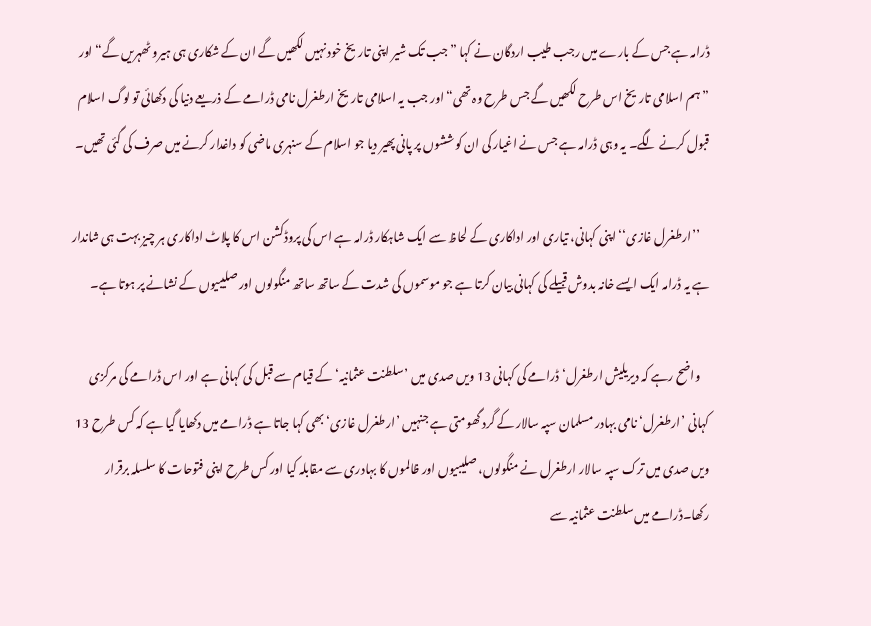ڈرامہ ہے جس کے بارے میں رجب طیب اردگان نے کہا ”جب تک شیر اپنی تاریخ خود نہیں لکھیں گے ان کے شکاری ہی ہیرو ٹھہریں گے“ اور ”ہم اسلامی تاریخ اس طرح لکھیں گے جس طرح وہ تھی“ اور جب یہ اسلامی تاریخ ارطغرل نامی ڈرامے کے ذریعے دنیا کی دکھائی تو لوگ اسلام قبول کرنے لگے۔ یہ وہی ڈرامہ ہے جس نے اغیار کی ان کوششوں پر پانی پھیر دیا جو اسلام کے سنہری ماضی کو داغدار کرنے میں صرف کی گئی تھیں۔

    ’’ارطغرل غازی‘‘ اپنی کہانی، تیاری اور اداکاری کے لحاظ سے ایک شاہکار ڈرامہ ہے اس کی پروڈکشن اس کا پلاٹ اداکاری ہر چیز بہت ہی شاندار ہے یہ ڈرامہ ایک ایسے خانہ بدوش قبیلے کی کہانی بیان کرتا ہے جو موسموں کی شدت کے ساتھ ساتھ منگولوں اور صلیبیوں کے نشانے پر ہوتا ہے۔

    واضح رہے کہ دیریلیش ارطغرل‘ ڈرامے کی کہانی 13 ویں صدی میں ’سلطنت عثمانیہ‘ کے قیام سے قبل کی کہانی ہے اور اس ڈرامے کی مرکزی کہانی ’ارطغرل‘ نامی بہادر مسلمان سپہ سالار کے گرد گھومتی ہے جنہیں ’ارطغرل غازی‘ بھی کہا جاتا ہے ڈرامے میں دکھایا گیا ہے کہ کس طرح 13 ویں صدی میں ترک سپہ سالار ارطغرل نے منگولوں، صلیبیوں اور ظالموں کا بہادری سے مقابلہ کیا اور کس طرح اپنی فتوحات کا سلسلہ برقرار رکھا۔ڈرامے میں سلطنت عثمانیہ سے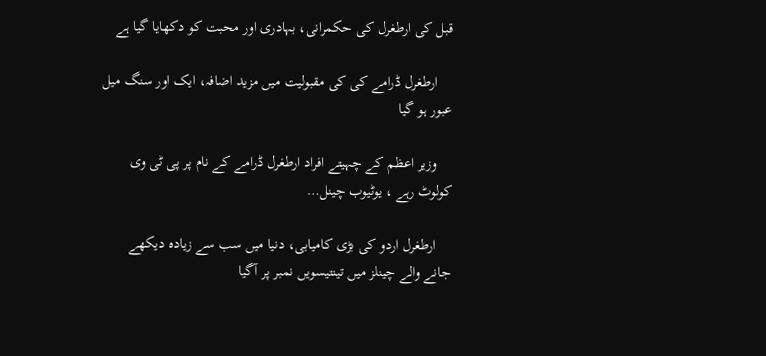قبل کی ارطغرل کی حکمرانی، بہادری اور محبت کو دکھایا گیا ہے

    ارطغرل ڈرامے کی کی مقبولیت میں مزید اضافہ، ایک اور سنگ میل عبور ہو گیا

    وزیر اعظم کے چہیتے افراد ارطغرل ڈرامے کے نام پر پی ٹی وی کولوٹ رہے ، یوٹیوب چینل…

    ارطغرل اردو کی بڑی کامیابی، دنیا میں سب سے زیادہ دیکھے جانے والے چینلز میں تینتیسویں نمبر پر آگیا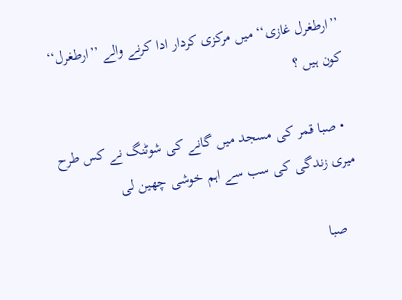’’ارطغرل غازی‘‘ میں مرکزی کردار ادا کرنے والے ’’ارطغرل‘‘ کون ہیں ؟

  • صبا قمر کی مسجد میں گانے کی شوٹنگ نے کس طرح میری زندگی کی سب سے اہم خوشی چھین لی

    صبا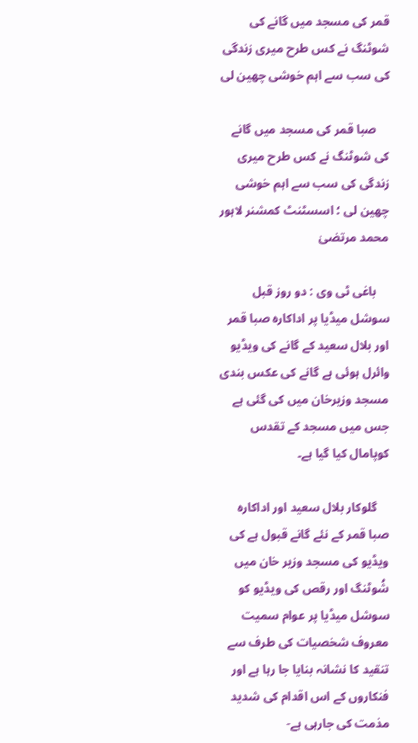قمر کی مسجد میں گانے کی شوٹنگ نے کس طرح میری زندگی کی سب سے اہم خوشی چھین لی

    صبا قمر کی مسجد میں گانے کی شوٹنگ نے کس طرح میری زندگی کی سب سے اہم خوشی چھین لی ؛ اسسٹنٹ کمشنر لاہور محمد مرتضیٰ

    باغی ٹی وی : دو روز قبل سوشل میڈیا پر اداکارہ صبا قمر اور بلال سعید کے گانے کی ویڈیو وائرل ہوئی ہے گانے کی عکس بندی مسجد وزیرخان میں کی گئی ہے جس میں مسجد کے تقدس کوپامال کیا گیا ہے۔

    گلوکار بلال سعید اور اداکارہ صبا قمر کے نئے گانے قبول ہے کی ویڈیو کی مسجد وزیر خان میں شُوٹنگ اور رقص کی ویڈیو کو سوشل میڈیا پر عوام سمیت معروف شخصیات کی طرف سے تنقید کا نشانہ بنایا جا رہا ہے اور فنکاروں کے اس اقدام کی شدید مذمت کی جارہی ہے-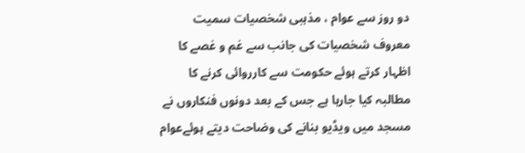دو روز سے عوام ، مذہبی شخصیات سمیت معروف شخصیات کی جانب سے غم و غصے کا اظہار کرتے ہوئے حکومت سے کارروائی کرنے کا مطالبہ کیا جارہا ہے جس کے بعد دونوں فنکاروں نے مسجد میں ویڈیو بنانے کی وضاحت دیتے ہوئےعوام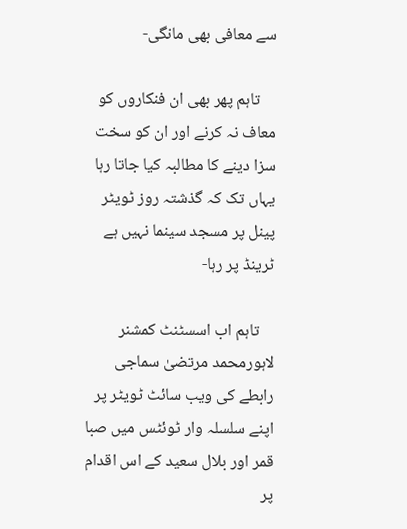سے معافی بھی مانگی-

    تاہم پھر بھی ان فنکاروں کو معاف نہ کرنے اور ان کو سخت سزا دینے کا مطالبہ کیا جاتا رہا یہاں تک کہ گذشتہ روز ٹویٹر پینل پر مسجد سینما نہیں ہے ٹرینڈ پر رہا-

    تاہم اب اسسٹنٹ کمشنر لاہورمحمد مرتضیٰ سماجی رابطے کی ویب سائٹ ٹویٹر پر اپنے سلسلہ وار ٹوئٹس میں صبا قمر اور بلال سعید کے اس اقدام پر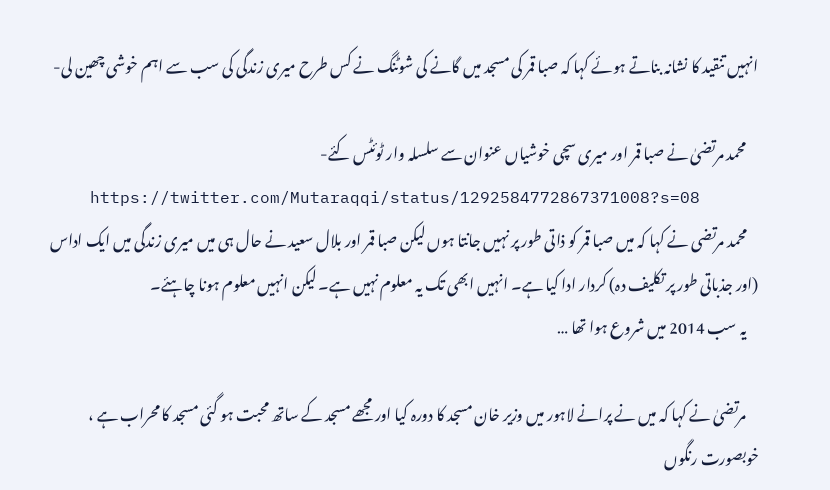انہیں تنقید کا نشانہ بناتے ہوئے کہا کہ صبا قمر کی مسجد میں گانے کی شوٹنگ نے کس طرح میری زندگی کی سب سے اہم خوشی چھین لی-

    محمد مرتضیٰ نے صبا قمر اور میری سچی خوشیاں عنوان سے سلسلہ وار ٹوئٹس کئے-
    https://twitter.com/Mutaraqqi/status/1292584772867371008?s=08
    محمد مرتضی نے کہا کہ میں صبا قمر کو ذاتی طور پر نہیں جانتا ہوں لیکن صبا قمر اور بلال سعید نے حال ہی میں میری زندگی میں ایک اداس (اور جذباتی طور پر تکلیف دہ) کردار ادا کیا ہے۔ انہیں ابھی تک یہ معلوم نہیں ہے۔ لیکن انہیں معلوم ہونا چاہئے۔
    یہ سب 2014 میں شروع ہوا تھا …

    مرتضیٰ نے کہا کہ میں نے پرانے لاہور میں وزیر خان مسجد کا دورہ کیا اور مجھے مسجد کے ساتھ محبت ہو گئی مسجد کا محراب ہے ، خوبصورت رنگوں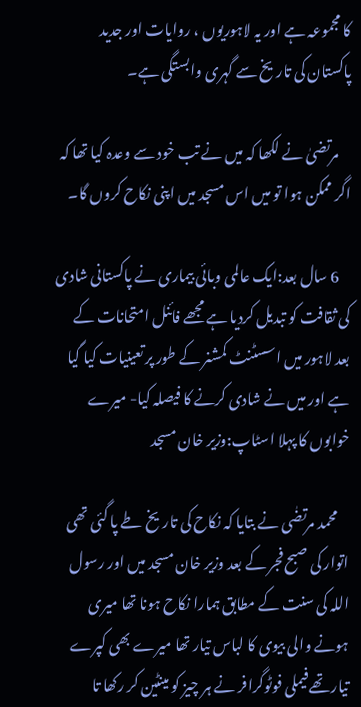کا مجموعہ ہے اور یہ لاہوریوں ، روایات اور جدید پاکستان کی تاریخ سے گہری وابستگی ہے۔

    مرتضیٰ نے لکھا کہ میں نے تب خود سے وعدہ کیا تھا کہ اگر ممکن ہوا تو میں اس مسجد میں اپنی نکاح کروں گا۔

    6 سال بعد:ایک عالمی وبائی بیماری نے پاکستانی شادی کی ثقافت کو تبدیل کردیا ہے مجھے فائنل امتحانات کے بعد لاہور میں اسسٹنٹ کمشنر کے طور پر تعینیات کیا گیا ہے اور میں نے شادی کرنے کا فیصلہ کیا- میرے خوابوں کا پہلا اسٹاپ:وزیر خان مسجد

    محمد مرتضٰی نے بتایا کہ نکاح کی تاریخ طے پا گئی تھی اتوار کی صبح فجر کے بعد وزیر خان مسجد میں اور رسول اللہ کی سنت کے مطابق ہمارا نکاح ہونا تھا میری ہونے والی بیوی کا لباس تیار تھا میرے بھی کپرے تیار تھےفیملی فوٹوگرافر نے ہر چیز کو مینٹین کر رکھا تا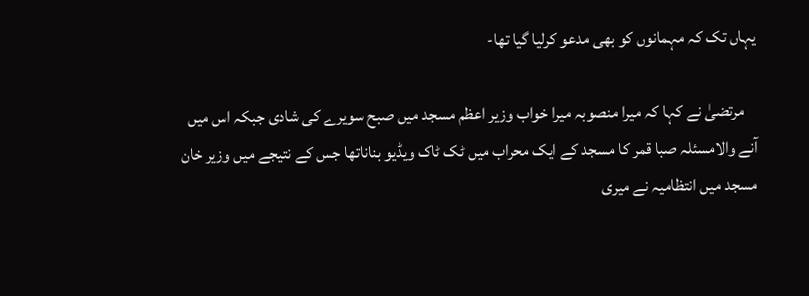یہاں تک کہ مہمانوں کو بھی مدعو کرلیا گیا تھا-

    مرتضیٰ نے کہا کہ میرا منصوبہ میرا خواب وزیر اعظم مسجد میں صبح سویرے کی شادی جبکہ اس میں آنے والامسئلہ صبا قمر کا مسجد کے ایک محراب میں ٹک ٹاک ویڈیو بناناتھا جس کے نتیجے میں وزیر خان مسجد میں انتظامیہ نے میری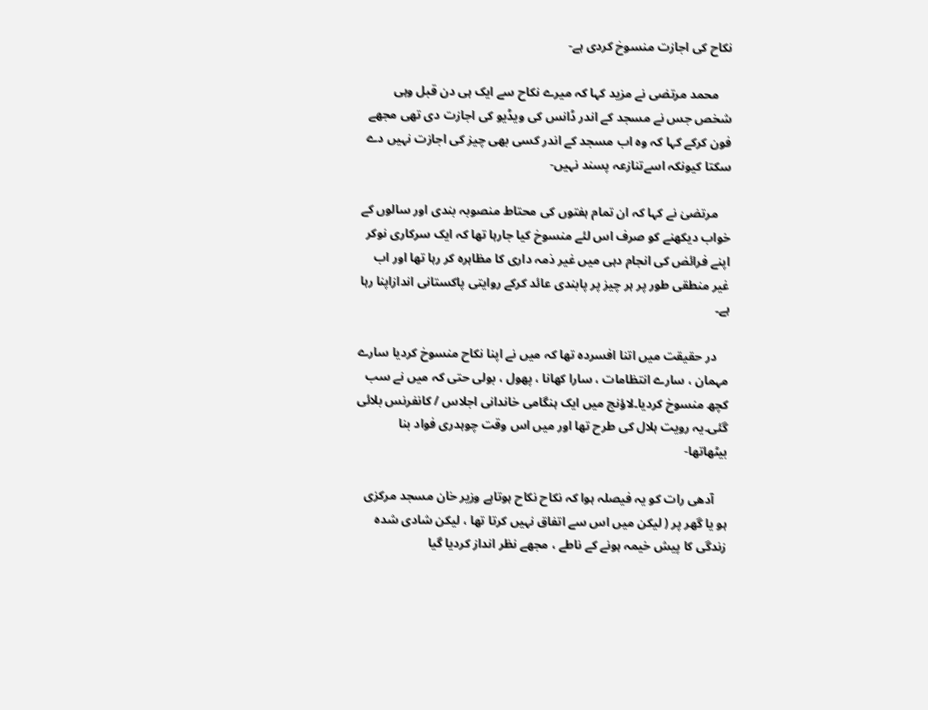نکاح کی اجازت منسوخ کردی ہے-

    محمد مرتضی نے مزید کہا کہ میرے نکاح سے ایک ہی دن قبل وہی شخص جس نے مسجد کے اندر ڈانس کی ویڈیو کی اجازت دی تھی مجھے فون کرکے کہا کہ وہ اب مسجد کے اندر کسی بھی چیز کی اجازت نہیں دے سکتا کیونکہ اسےتنازعہ پسند نہیں-

    مرتضیٰ نے کہا کہ ان تمام ہفتوں کی محتاط منصوبہ بندی اور سالوں کے خواب دیکھنے کو صرف اس لئے منسوخ کیا جارہا تھا کہ ایک سرکاری نوکر اپنے فرائض کی انجام دہی میں غیر ذمہ داری کا مظاہرہ کر رہا تھا اور اب غیر منطقی طور پر ہر چیز پر پابندی عائد کرکے روایتی پاکستانی اندازاپنا رہا ہے۔

    در حقیقت میں اتنا افسردہ تھا کہ میں نے اپنا نکاح منسوخ کردیا سارے مہمان ، سارے انتظامات ، سارا کھانا ، پھول ، بولی حتی کہ میں نے سب کچھ منسوخ کردیا۔لاؤنج میں ایک ہنگامی خاندانی اجلاس / کانفرنس بلائی گئی۔یہ رویت ہلال کی طرح تھا اور میں اس وقت چوہدری فواد بنا بیٹھاتھا-

    آدھی رات کو یہ فیصلہ ہوا کہ نکاح نکاح ہوتاہے وزیر خان مسجد مرکزی ہو یا گھر پر ( لیکن میں اس سے اتفاق نہیں کرتا تھا ، لیکن شادی شدہ زندگی کا پیش خیمہ ہونے کے ناطے ، مجھے نظر انداز کردیا گیا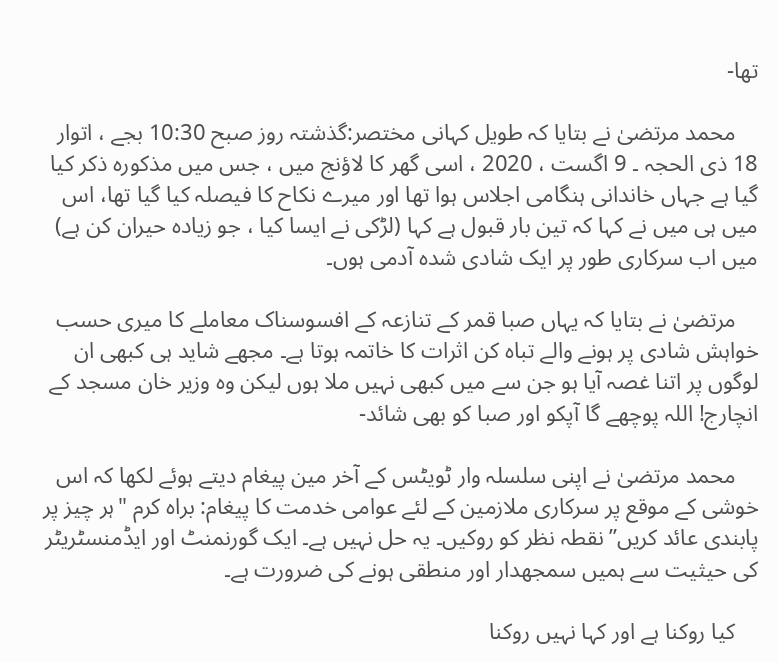تھا-

    محمد مرتضیٰ نے بتایا کہ طویل کہانی مختصر:گذشتہ روز صبح 10:30 بجے ، اتوار 18 ذی الحجہ ۔ 9 اگست ، 2020 ، اسی گھر کا لاؤنج میں ، جس میں مذکورہ ذکر کیا گیا ہے جہاں خاندانی ہنگامی اجلاس ہوا تھا اور میرے نکاح کا فیصلہ کیا گیا تھا، اس میں ہی میں نے کہا کہ تین بار قبول ہے کہا (لڑکی نے ایسا کیا ، جو زیادہ حیران کن ہے) میں اب سرکاری طور پر ایک شادی شدہ آدمی ہوں۔

    مرتضیٰ نے بتایا کہ یہاں صبا قمر کے تنازعہ کے افسوسناک معاملے کا میری حسب خواہش شادی پر ہونے والے تباہ کن اثرات کا خاتمہ ہوتا ہے۔ مجھے شاید ہی کبھی ان لوگوں پر اتنا غصہ آیا ہو جن سے میں کبھی نہیں ملا ہوں لیکن وہ وزیر خان مسجد کے انچارج! اللہ پوچھے گا آپکو اور صبا کو بھی شائد-

    محمد مرتضیٰ نے اپنی سلسلہ وار ٹویٹس کے آخر مین پیغام دیتے ہوئے لکھا کہ اس خوشی کے موقع پر سرکاری ملازمین کے لئے عوامی خدمت کا پیغام: براہ کرم "ہر چیز پر پابندی عائد کریں” نقطہ نظر کو روکیں۔ یہ حل نہیں ہے۔ ایک گورنمنٹ اور ایڈمنسٹریٹر کی حیثیت سے ہمیں سمجھدار اور منطقی ہونے کی ضرورت ہے۔

    کیا روکنا ہے اور کہا نہیں روکنا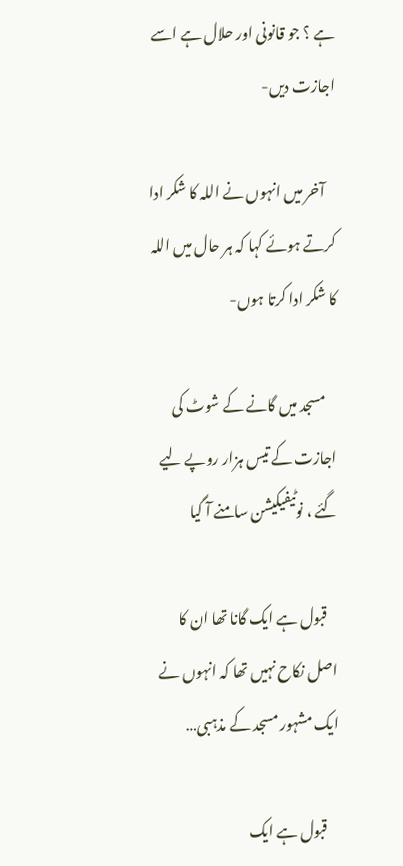ہے ؟ جو قانونی اور حلال ہے اسے اجازت دیں-

    آخر میں انہوں نے اللہ کا شکر ادا کرتے ہوئے کہا کہ ہر حال میں اللہ کا شکر ادا کرتا ہوں-

    مسجد میں گانے کے شوٹ کی اجازت کے تیس ہزار روپے لیے گئے ، نوٹیفیکیشن سامنے آ گیا

    قبول ہے ایک گانا تھا ان کا اصل نکاح نہیں تھا کہ انہوں نے ایک مشہور مسجد کے مذہبی…

    قبول ہے ایک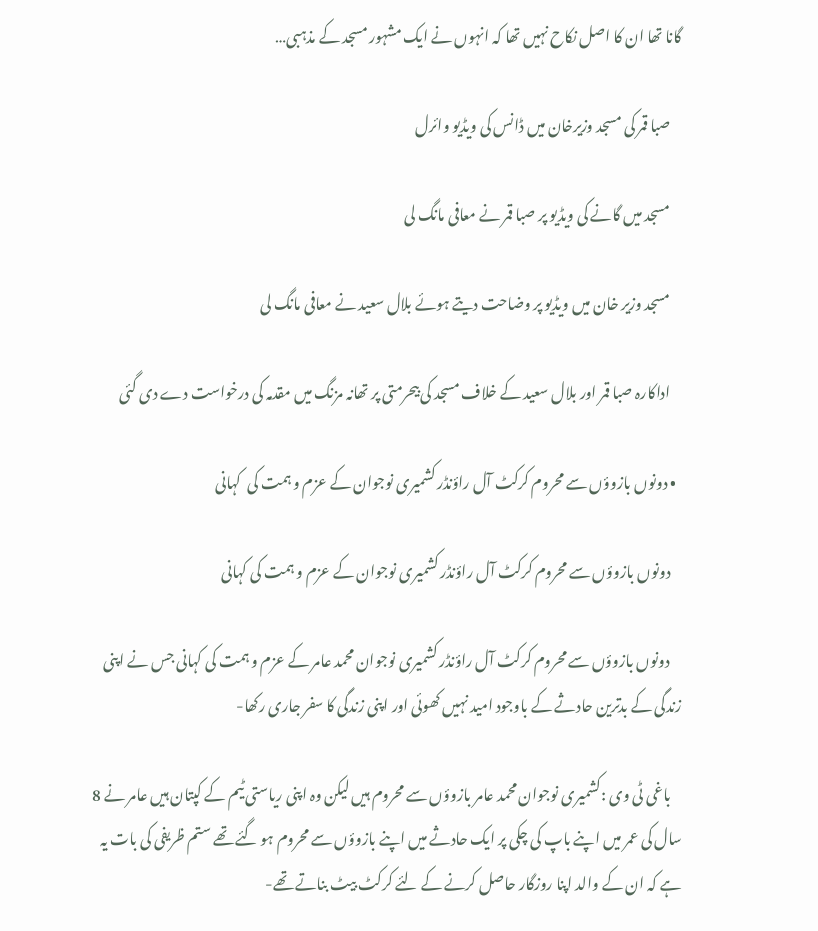گانا تھا ان کا اصل نکاح نہیں تھا کہ انہوں نے ایک مشہور مسجد کے مذہبی…

    صبا قمر کی مسجد وزیرخان میں ڈانس کی ویڈیو وائرل

    مسجد میں گانے کی ویڈیو پر صبا قمر نے معافی مانگ لی

    مسجد وزیر خان میں ویڈیو پر وضاحت دیتے ہوئے بلال سعید نے معافی مانگ لی

    اداکارہ صبا قمر اور بلال سعید کے خلاف مسجد کی بیحرمتی پر تھانہ مزنگ میں مقدمہ کی درخواست دے دی گئی

  • دونوں بازوؤں سے محروم کرکٹ آل راؤنڈر کشمیری نوجوان کے عزم و ہمت کی  کہانی

    دونوں بازوؤں سے محروم کرکٹ آل راؤنڈر کشمیری نوجوان کے عزم و ہمت کی کہانی

    دونوں بازوؤں سے محروم کرکٹ آل راؤنڈر کشمیری نوجوان محمد عامر کے عزم و ہمت کی کہانی جس نے اپنی زندگی کے بدترین حادثے کے باوجود امید نہیں کھوئی اور اپنی زندگی کا سفر جاری رکھا-

    باغی ٹی وی :کشمیری نوجوان محمد عامر بازوؤں سے محروم ہیں لیکن وہ اپنی ریاستی ٹیم کے کپتان ہیں عامر نے 8 سال کی عمر میں اپنے باپ کی چکی پر ایک حادثے میں اپنے بازوؤں سے محروم ہو گئے تھے ستم ظریفی کی بات یہ ہے کہ ان کے والد اپنا روزگار حاصل کرنے کے لئے کرکٹ بیٹ بناتے تھے-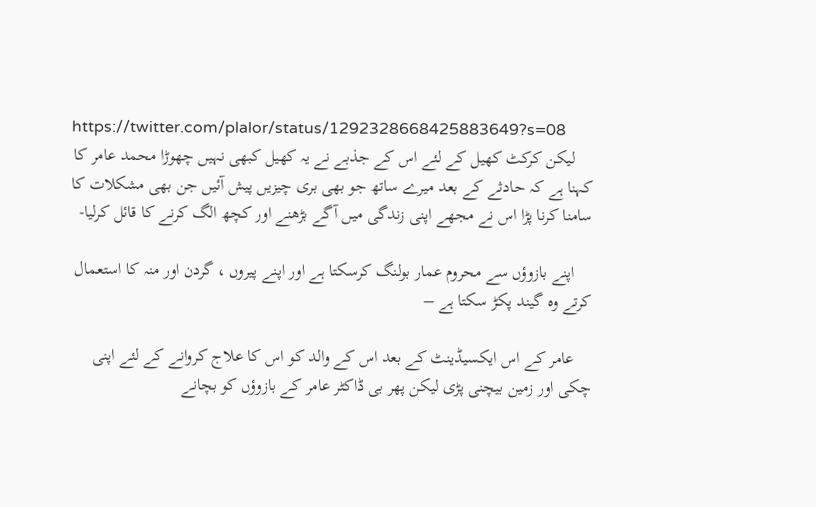https://twitter.com/plalor/status/1292328668425883649?s=08
    لیکن کرکٹ کھیل کے لئے اس کے جذبے نے یہ کھیل کبھی نہیں چھوڑا محمد عامر کا کہنا ہے کہ حادثے کے بعد میرے ساتھ جو بھی بری چیزیں پیش آئیں جن بھی مشکلات کا سامنا کرنا پڑا اس نے مجھے اپنی زندگی میں آگے بڑھنے اور کچھ الگ کرنے کا قائل کرلیا-

    اپنے بازوؤں سے محروم عمار بولنگ کرسکتا ہے اور اپنے پیروں ، گردن اور منہ کا استعمال کرتے وہ گیند پکڑ سکتا ہے –

    عامر کے اس ایکسیڈینٹ کے بعد اس کے والد کو اس کا علاج کروانے کے لئے اپنی چکی اور زمین بیچنی پڑی لیکن پھر بی ڈاکٹر عامر کے بازوؤں کو بچانے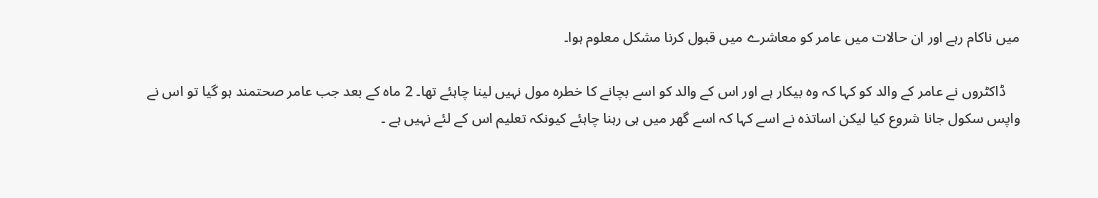میں ناکام رہے اور ان حالات میں عامر کو معاشرے میں قبول کرنا مشکل معلوم ہوا۔

    ڈاکٹروں نے عامر کے والد کو کہا کہ وہ بیکار ہے اور اس کے والد کو اسے بچانے کا خطرہ مول نہیں لینا چاہئے تھا۔ 2 ماہ کے بعد جب عامر صحتمند ہو گیا تو اس نے واپس سکول جانا شروع کیا لیکن اساتذہ نے اسے کہا کہ اسے گھر میں ہی رہنا چاہئے کیونکہ تعلیم اس کے لئے نہیں ہے ۔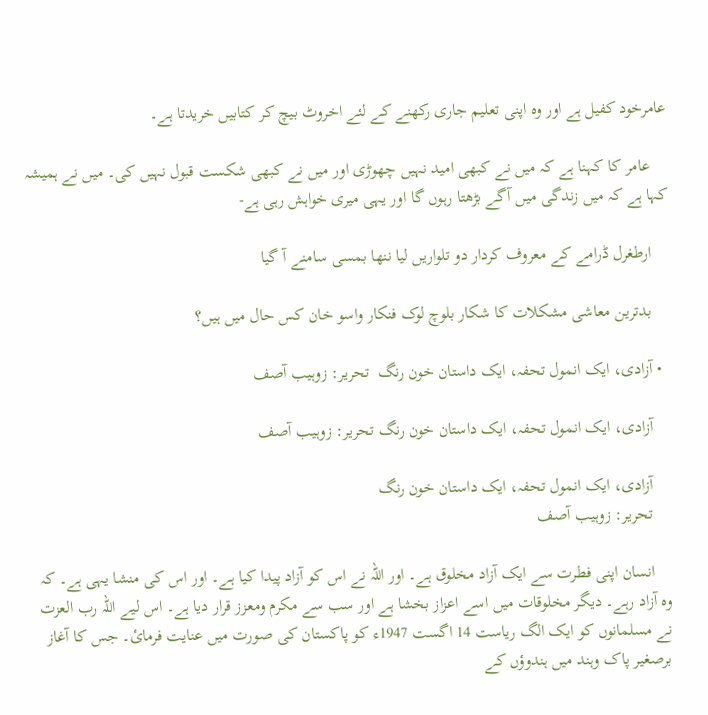عامرخود کفیل ہے اور وہ اپنی تعلیم جاری رکھنے کے لئے اخروٹ بیچ کر کتابیں خریدتا ہے۔

    عامر کا کہنا ہے کہ میں نے کبھی امید نہیں چھوڑی اور میں نے کبھی شکست قبول نہیں کی۔ میں نے ہمیشہ کہا ہے کہ میں زندگی میں آگے بڑھتا رہوں گا اور یہی میری خواہش رہی ہے-

    ارطغرل ڈرامے کے معروف کردار دو تلواریں لیا ننھا بمسی سامنے آ گیا

    بدترین معاشی مشکلات کا شکار بلوچ لوک فنکار واسو خان کس حال میں ہیں؟

  • آزادی، ایک انمول تحفہ، ایک داستان خون رنگ  تحریر: زوہیب آصف

    آزادی، ایک انمول تحفہ، ایک داستان خون رنگ تحریر: زوہیب آصف

    آزادی، ایک انمول تحفہ، ایک داستان خون رنگ
    تحریر: زوہیب آصف

    انسان اپنی فطرت سے ایک آزاد مخلوق ہے۔ اور اللہ نے اس کو آزاد پیدا کیا ہے۔ اور اس کی منشا یہی ہے۔ کہ وہ آزاد رہے۔ دیگر مخلوقات میں اسے اعزاز بخشا ہے اور سب سے مکرم ومعزز قرار دیا ہے۔ اس لیے اللہ رب العزت نے مسلمانوں کو ایک الگ ریاست 14 اگست 1947ء کو پاکستان کی صورت میں عنایت فرمائ۔ جس کا آغاز برصغیر پاک وہند میں ہندوؤں کے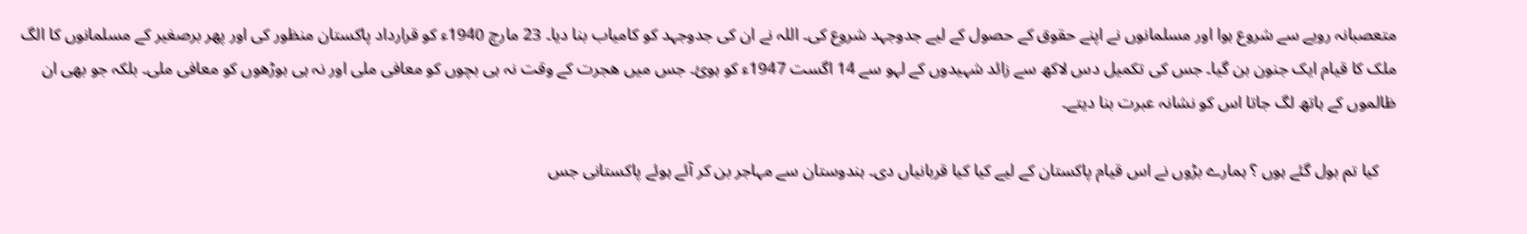متعصبانہ رویے سے شروع ہوا اور مسلمانوں نے اپنے حقوق کے حصول کے لیے جدوجہد شروع کی۔ اللہ نے ان کی جدوجہد کو کامیاب بنا دیا۔ 23 مارچ 1940ء کو قرارداد پاکستان منظور کی اور پھر برصغیر کے مسلمانوں کا الگ ملک کا قیام ایک جنون بن گیا۔ جس کی تکمیل دس لاکھ سے زائد شہیدوں کے لہو سے 14 اگست 1947ء کو ہوئ۔ جس میں ھجرت کے وقت نہ ہی بچوں کو معافی ملی اور نہ ہی بوڑھوں کو معافی ملی۔ بلکہ جو بھی ان ظالموں کے ہاتھ لگ جاتا اس کو نشانہ عبرت بنا دیتے۔

    کیا تم بول گئے ہوں ؟ ہمارے بڑوں نے اس قیام پاکستان کے لیے کیا کیا قربانیاں دی۔ ہندوستان سے مہاجر بن کر آئے ہوئے پاکستانی جس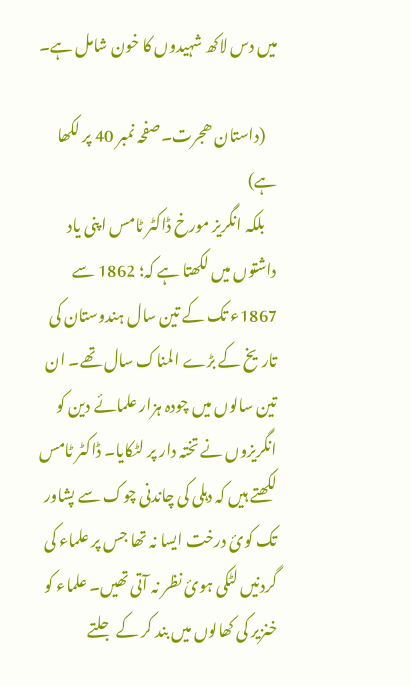میں دس لاکھ شہیدوں کا خون شامل ہے۔

    (داستان ھجرت۔صفحہ نمبر 40 پر لکھا ہے)
    بلکہ انگریز مورخ ڈاکٹر ٹامس اپنی یاد داشتوں میں لکھتا ہے کہ؛ 1862 سے 1867ء تک کے تین سال ہندوستان کی تاریخ کے بڑے المناک سال تھے۔ ان تین سالوں میں چودہ ہزار علمائے دین کو انگریزوں نے تختہ دار پر لٹکایا۔ ڈاکٹر ٹامس لکھتے ہیں کہ دہلی کی چاندنی چوک سے پشاور تک کوئ درخت ایسا نہ تھا جس پر علماء کی گردنیں لٹکی ہوئ نظر نہ آتی تھیں۔ علماء کو خنزیر کی کھالوں میں بند کر کے جلتے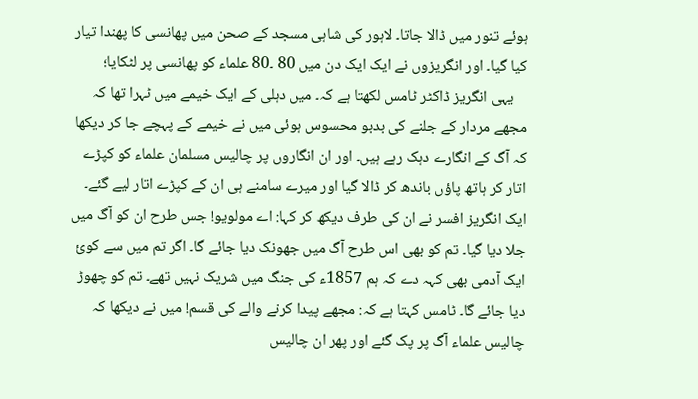ہوئے تنور میں ڈالا جاتا۔ لاہور کی شاہی مسجد کے صحن میں پھانسی کا پھندا تیار کیا گیا۔ اور انگریزوں نے ایک ایک دن میں 80 ۔80 علماء کو پھانسی پر لٹکایا؛
    یہی انگریز ڈاکٹر ٹامس لکھتا ہے کہ۔ میں دہلی کے ایک خیمے میں ٹہرا تھا کہ مجھے مردار کے جلنے کی بدبو محسوس ہوئی میں نے خیمے کے پہچے جا کر دیکھا کہ آگ کے انگارے دہک رہے ہیں۔ اور ان انگاروں پر چالیس مسلمان علماء کو کپڑے اتار کر ہاتھ پاؤں باندھ کر ڈالا گیا اور میرے سامنے ہی ان کے کپڑے اتار لیے گئے۔ ایک انگریز افسر نے ان کی طرف دیکھ کر کہا: اے مولویو! جس طرح ان کو آگ میں جلا دیا گیا۔ تم کو بھی اس طرح آگ میں جھونک دیا جائے گا۔ اگر تم میں سے کوئ ایک آدمی بھی کہہ دے کہ ہم 1857ء کی جنگ میں شریک نہیں تھے۔ تم کو چھوڑ دیا جائے گا۔ ٹامس کہتا ہے کہ: مجھے پیدا کرنے والے کی قسم! میں نے دیکھا کہ چالیس علماء آگ پر پک گئے اور پھر ان چالیس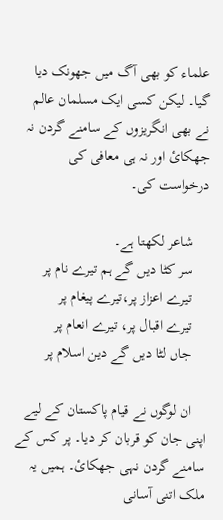علماء کو بھی آگ میں جھونک دیا گیا۔ لیکن کسی ایک مسلمان عالم نے بھی انگریزوں کے سامنے گردن نہ جھکائ اور نہ ہی معافی کی درخواست کی۔

    شاعر لکھتا ہے۔
    سر کٹا دیں گے ہم تیرے نام پر
    تیرے اعزاز پر،تیرے پیغام پر
    تیرے اقبال پر، تیرے انعام پر
    جاں لٹا دیں گے دین اسلام پر

    ان لوگوں نے قیام پاکستان کے لیے اپنی جان کو قربان کر دیا۔ پر کس کے سامنے گردن نہی جھکائ۔ ہمیں یہ ملک اتنی آسانی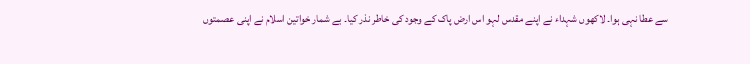سے عطا نہی ہوا۔ لاکھوں شہداء نے اپنے مقدس لہو اس ارض پاک کے وجود کی خاطر نذر کیا۔ بے شمار خواتین اسلام نے اپنی عصمتوں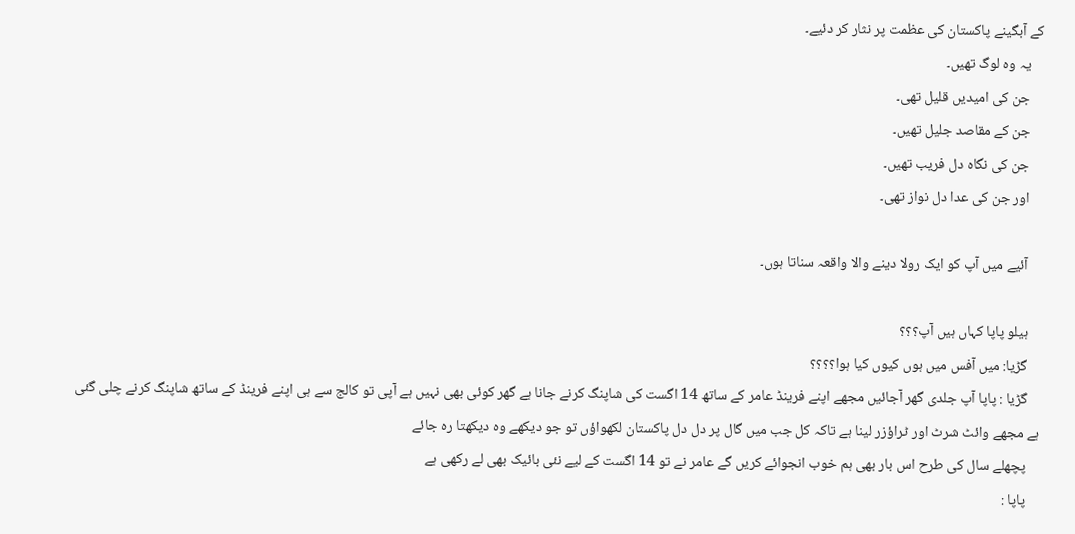کے آبگینے پاکستان کی عظمت پر نثار کر دئیے۔
    یہ وہ لوگ تھیں۔
    جن کی امیدیں قلیل تھی۔
    جن کے مقاصد جلیل تھیں۔
    جن کی نگاہ دل فریب تھیں۔
    اور جن کی عدا دل نواز تھی۔

    آئیے میں آپ کو ایک رولا دینے والا واقعہ سناتا ہوں۔

    ہیلو پاپا کہاں ہیں آپ؟؟؟
    گڑیا: میں آفس میں ہوں کیوں کیا ہوا؟؟؟؟
    گڑیا : پاپا آپ جلدی گھر آجائیں مجھے اپنے فرینڈ عامر کے ساتھ 14 اگست کی شاپنگ کرنے جانا ہے گھر کوئی بھی نہیں ہے آپی تو کالج سے ہی اپنے فرینڈ کے ساتھ شاپنگ کرنے چلی گئی ہے مجھے وائٹ شرٹ اور ٹراؤزر لینا ہے تاکہ کل جب میں گال پر دل دل پاکستان لکھواؤں تو جو دیکھے وہ دیکھتا رہ جائے
    پچھلے سال کی طرح اس بار بھی ہم خوب انجوائے کریں گے عامر نے تو 14 اگست کے لیے نئی بائیک بھی لے رکھی ہے
    پاپا :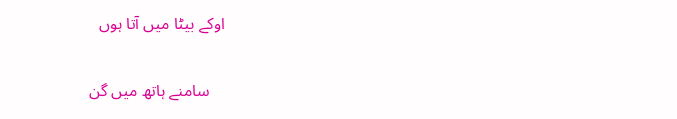اوکے بیٹا میں آتا ہوں

    سامنے ہاتھ میں گن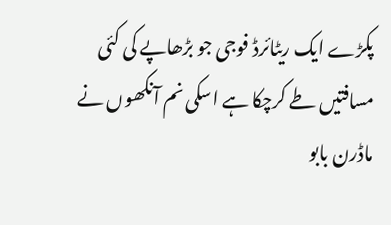پکڑے ایک ریٹائرڈ فوجی جو بڑھاپے کی کئی مسافتیں طے کرچکا ہے اسکی نم آنکھوں نے ماڈرن بابو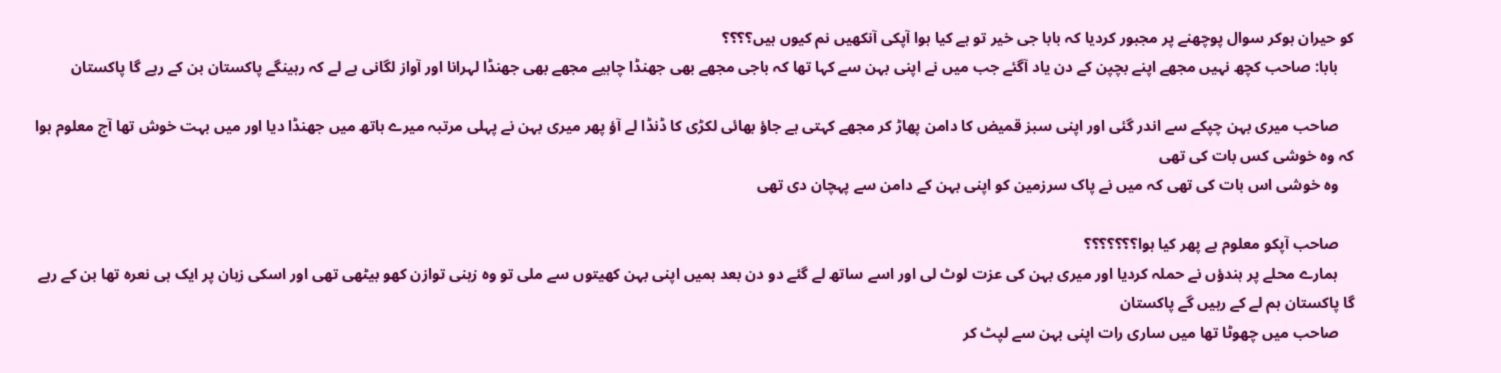کو حیران ہوکر سوال پوچھنے پر مجبور کردیا کہ بابا جی خیر تو ہے کیا ہوا آپکی آنکھیں نم کیوں ہیں؟؟؟؟
    بابا: صاحب کچھ نہیں مجھے اپنے بچپن کے دن یاد آگئے جب میں نے اپنی بہن سے کہا تھا کہ باجی مجھے بھی جھنڈا چاہیے مجھے بھی جھنڈا لہرانا اور آواز لگانی ہے لے کہ رہینگے پاکستان بن کے رہے گا پاکستان

    صاحب میری بہن چپکے سے اندر گئی اور اپنی سبز قمیض کا دامن پھاڑ کر مجھے کہتی ہے جاؤ بھائی لکڑی کا ڈنڈا لے آؤ پھر میری بہن نے پہلی مرتبہ میرے ہاتھ میں جھنڈا دیا اور میں بہت خوش تھا آج معلوم ہوا کہ وہ خوشی کس بات کی تھی
    وہ خوشی اس بات کی تھی کہ میں نے پاک سرزمین کو اپنی بہن کے دامن سے پہچان دی تھی

    صاحب آپکو معلوم ہے پھر کیا ہوا؟؟؟؟؟؟؟
    ہمارے محلے پر ہندؤں نے حملہ کردیا اور میری بہن کی عزت لوٹ لی اور اسے ساتھ لے گئے دو دن بعد ہمیں اپنی بہن کھیتوں سے ملی تو وہ زہنی توازن کھو بیٹھی تھی اور اسکی زبان پر ایک ہی نعرہ تھا بن کے رہے گا پاکستان ہم لے کے رہیں گے پاکستان
    صاحب میں چھوٹا تھا میں ساری رات اپنی بہن سے لپٹ کر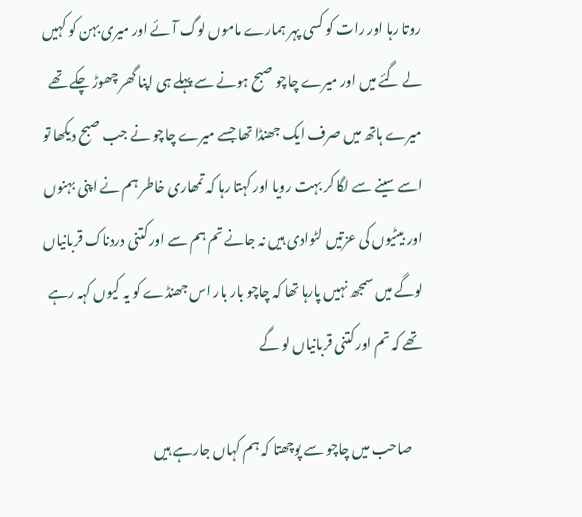روتا رہا اور رات کو کسی پہر ہمارے ماموں لوگ آئے اور میری بہن کو کہیں لے گئے میں اور میرے چاچو صبح ہونے سے پہلے ہی اپنا گھر چھوڑ چکے تھے میرے ہاتھ میں صرف ایک جھنڈا تھا جسے میرے چاچو نے جب صبح دیکھا تو اسے سینے سے لگا کر بہت رویا اور کہتا رہا کہ تمھاری خاطر ہم نے اپنی بہنوں اور بیٹیوں کی عزتیں لٹوادی ہیں نہ جانے تم ہم سے اور کتنی دردناک قربانیاں لوگے میں سمجھ نہیں پارہا تھا کہ چاچو بار بار اس جھنڈے کو یہ کیوں کہہ رہے تھے کہ تم اور کتنی قربانیاں لو گے

    صاحب میں چاچو سے پوچھتا کہ ہم کہاں جارہے ہیں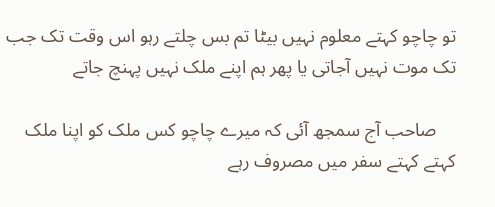تو چاچو کہتے معلوم نہیں بیٹا تم بس چلتے رہو اس وقت تک جب تک موت نہیں آجاتی یا پھر ہم اپنے ملک نہیں پہنچ جاتے

    صاحب آج سمجھ آئی کہ میرے چاچو کس ملک کو اپنا ملک کہتے کہتے سفر میں مصروف رہے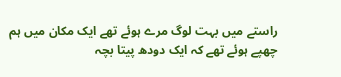راستے میں بہت لوگ مرے ہوئے تھے ایک مکان میں ہم چھپے ہوئے تھے کہ ایک دودھ پیتا بچہ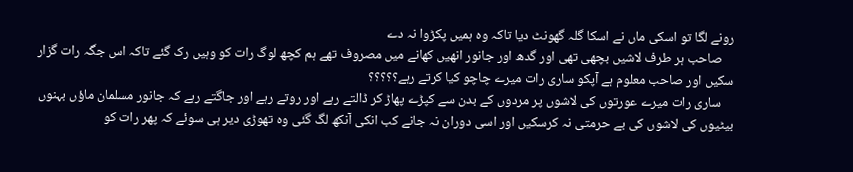رونے لگا تو اسکی ماں نے اسکا گلہ گھونٹ دیا تاکہ وہ ہمیں پکڑوا نہ دے
    صاحب ہر طرف لاشیں بچھی تھی اور گدھ اور جانور انھیں کھانے میں مصروف تھے ہم کچھ لوگ رات کو وہیں رک گئے تاکہ اس جگہ رات گزار سکیں اور صاحب معلوم ہے آپکو ساری رات میرے چاچو کیا کرتے رہے؟؟؟؟؟
    ساری رات میرے عورتوں کی لاشوں پر مردوں کے بدن سے کپڑے پھاڑ کر ڈالتے رہے اور روتے رہے اور جاگتے رہے کہ جانور مسلمان ماؤں بہنوں بیٹیوں کی لاشوں کی بے حرمتی نہ کرسکیں اور اسی دوران نہ جانے کب انکی آنکھ لگ گئی وہ تھوڑی دیر ہی سوئے کہ پھر رات کو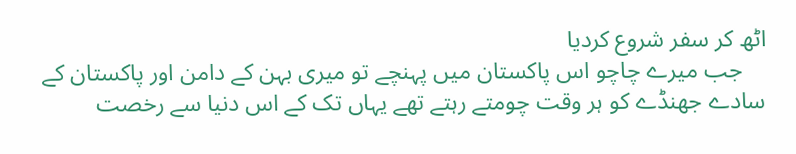اٹھ کر سفر شروع کردیا
    جب میرے چاچو اس پاکستان میں پہنچے تو میری بہن کے دامن اور پاکستان کے سادے جھنڈے کو ہر وقت چومتے رہتے تھے یہاں تک کے اس دنیا سے رخصت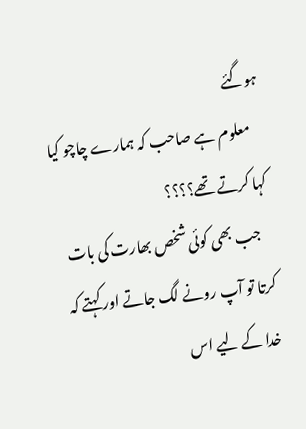ہوگئے
    معلوم ہے صاحب کہ ہمارے چاچو کیا کہا کرتے تھے؟؟؟؟
    جب بھی کوئی شخص بھارت کی بات کرتا تو آپ رونے لگ جاتے اور کہتے کہ خدا کے لیے اس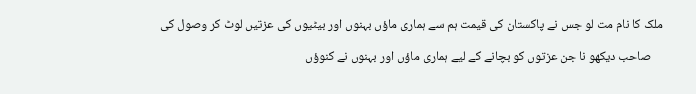ملک کا نام مت لو جس نے پاکستان کی قیمت ہم سے ہماری ماؤں بہنوں اور بیٹیوں کی عزتیں لوٹ کر وصول کی

    صاحب دیکھو نا جن عزتوں کو بچانے کے لیے ہماری ماؤں اور بہنوں نے کنوؤں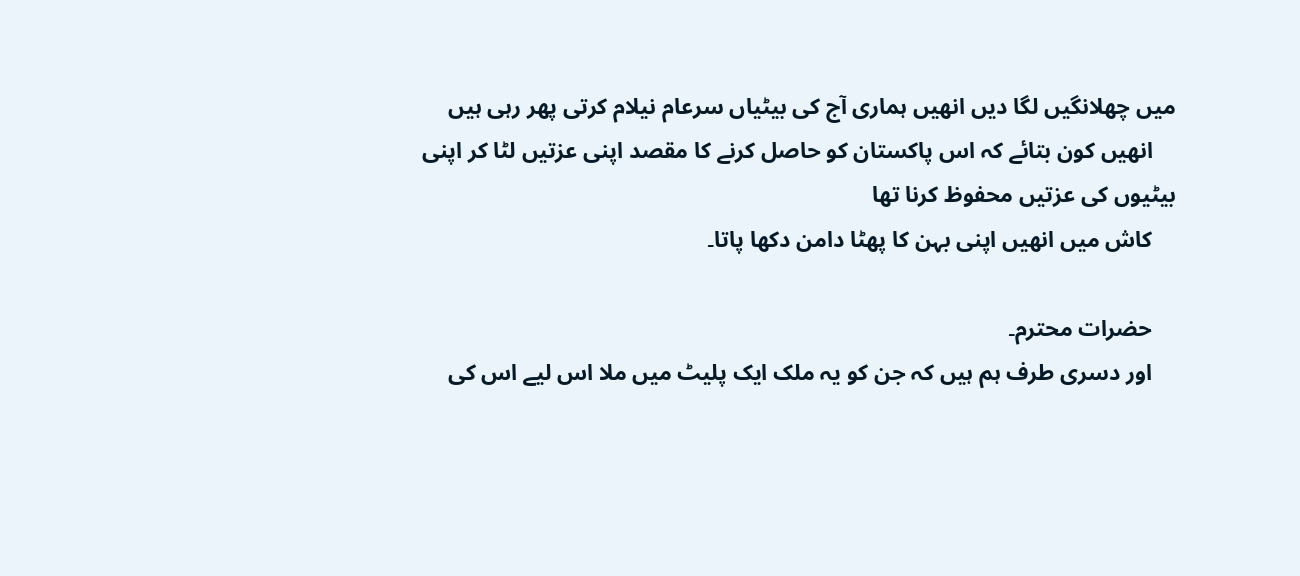میں چھلانگیں لگا دیں انھیں ہماری آج کی بیٹیاں سرعام نیلام کرتی پھر رہی ہیں
    انھیں کون بتائے کہ اس پاکستان کو حاصل کرنے کا مقصد اپنی عزتیں لٹا کر اپنی بیٹیوں کی عزتیں محفوظ کرنا تھا
    کاش میں انھیں اپنی بہن کا پھٹا دامن دکھا پاتا۔

    حضرات محترم۔
    اور دسری طرف ہم ہیں کہ جن کو یہ ملک ایک پلیٹ میں ملا اس لیے اس کی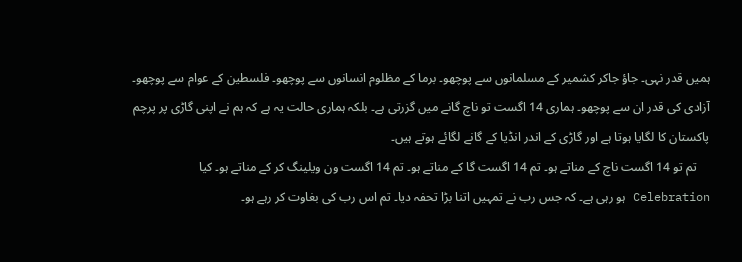ہمیں قدر نہی۔ جاؤ جاکر کشمیر کے مسلمانوں سے پوچھو۔ برما کے مظلوم انسانوں سے پوچھو۔ فلسطین کے عوام سے پوچھو۔ آزادی کی قدر ان سے پوچھو۔ ہماری 14 اگست تو ناچ گانے میں گزرتی ہے۔ بلکہ ہماری حالت یہ ہے کہ ہم نے اپنی گاڑی پر پرچم پاکستان کا لگایا ہوتا ہے اور گاڑی کے اندر انڈیا کے گانے لگائے ہوتے ہیں۔
    تم تو 14 اگست ناچ کے مناتے ہو۔ تم 14 اگست گا کے مناتے ہو۔ تم 14 اگست ون ویلینگ کر کے مناتے ہو۔ کیا Celebration ہو رہی ہے۔ کہ جس رب نے تمہیں اتنا بڑا تحفہ دیا۔ تم اس رب کی بغاوت کر رہے ہو۔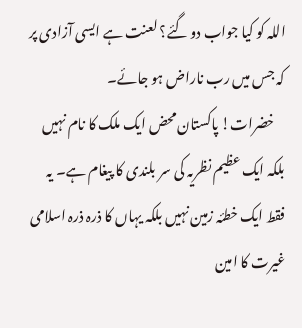اللہ کو کیا جواب دو گئے؟ لعنت ہے ایسی آزادی پر کہ جس میں رب ناراض ہو جائے۔
    خضرات! پاکستان محض ایک ملک کا نام نہیں بلکہ ایک عظیم نظریہ کی سر بلندی کا پیغام ہے۔ یہ فقط ایک خطئہ زمین نہیں بلکہ یہاں کا ذرہ ذرہ اسلامی غیرت کا امین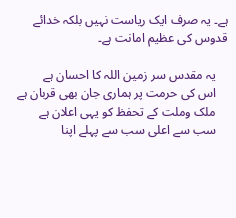ہے۔ یہ صرف ایک ریاست نہیں بلکہ خدائے قدوس کی عظیم امانت ہے۔

    یہ مقدس سر زمین اللہ کا احسان ہے
    اس کی حرمت پر ہماری جان بھی قربان ہے
    ملک وملت کے تحفظ کو یہی اعلان ہے
    سب سے اعلی سب سے پہلے اپنا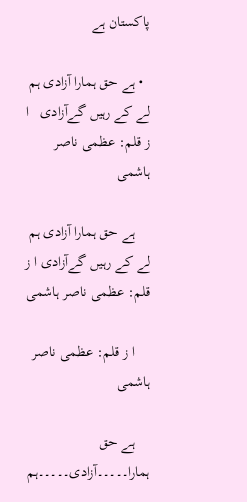پاکستان ہے

  • ہے حق ہمارا آزادی ہم لے کے رہیں گےآزادی   ا ز قلم: عظمی ناصر ہاشمی

    ہے حق ہمارا آزادی ہم لے کے رہیں گےآزادی ا ز قلم: عظمی ناصر ہاشمی

    ا ز قلم: عظمی ناصر ہاشمی

    ہے حق ہمارا۔۔۔۔۔آزادی۔۔۔۔۔ہم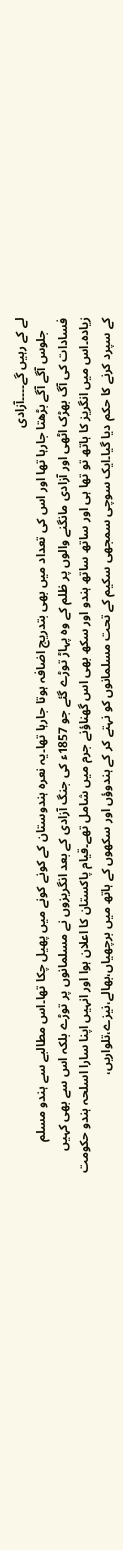لے کے رہیں گے۔۔۔۔آزادی
    جلوس آگے آگے بڑھتا جارہا تھا اور اس کی تعداد میں بھی بتدریج اضافہ ہوتا جارہا تھا۔یہ نعرہ ہندوستان کے کونے کونے میں پھیل چکا تھا۔اس مطالبے سے ہندو مسلم فسادات کی آگ بھڑک اٹھی اور آزادی مانگنے والوں پر ظلم کے وہ پہاڑ توڑے گئے جو 1857ء کی جنگ آزادی کے بعد انگریزوں نے مسلمانوں پر توڑے بلکہ اس سے بھی کہیں زیادہ۔اس میں انگریز کا ہاتھ تو تھا ہی اور ساتھ ساتھ ہندو اور سکھ بھی اس گھناؤنے جرم میں شامل تھے۔قیام پاکستان کا اعلان ہوا اور انہیں اپنا سارا اسلحہ ہندو حکومت کے سپرد کرنے کا حکم دیا گیا۔ایک سوچی سمجھی سکیم کے تحت مسلمانوں کو نہتے کر کے ہندوؤں اور سکھوں کے ہاتھ میں برچھیاں،بھالے،نیزے،تلواریں،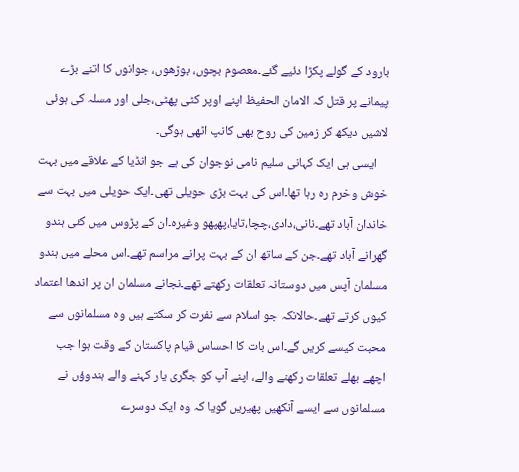بارود کے گولے پکڑا دئیے گئے۔معصوم بچوں، بوڑھوں، جوانوں کا اتنے بڑے پیمانے پر قتل کہ الامان الحفیظ اپنے اوپر کٹی پھٹی،جلی اور مسلہ کی ہوئی لاشیں دیکھ کر زمین کی روح بھی کانپ اٹھی ہوگی۔
    ایسی ہی ایک کہانی سلیم نامی نوجوان کی ہے جو انڈیا کے علاقے میں بہت خوش وخرم رہ رہا تھا۔اس کی بہت بڑی حویلی تھی۔ایک حویلی میں بہت سے خاندان آباد تھے۔نانی،دادی،چچا،تایا،پھپھو وغیرہ۔ان کے پڑوس میں کئی ہندو گھرانے آباد تھے۔جن کے ساتھ ان کے بہت پرانے مراسم تھے۔اس محلے میں ہندو مسلمان آپس میں دوستانہ تعلقات رکھتے تھے۔نجانے مسلمان ان پر اندھا اعتماد کیوں کرتے تھے۔حالانکہ جو اسلام سے نفرت کر سکتے ہیں وہ مسلمانوں سے محبت کیسے کریں گے۔اس بات کا احساس قیام پاکستان کے وقت ہوا جب اچھے بھلے تعلقات رکھنے والے، اپنے آپ کو جگری یار کہنے والے ہندوؤں نے مسلمانوں سے ایسے آنکھیں پھیریں گویا کہ وہ ایک دوسرے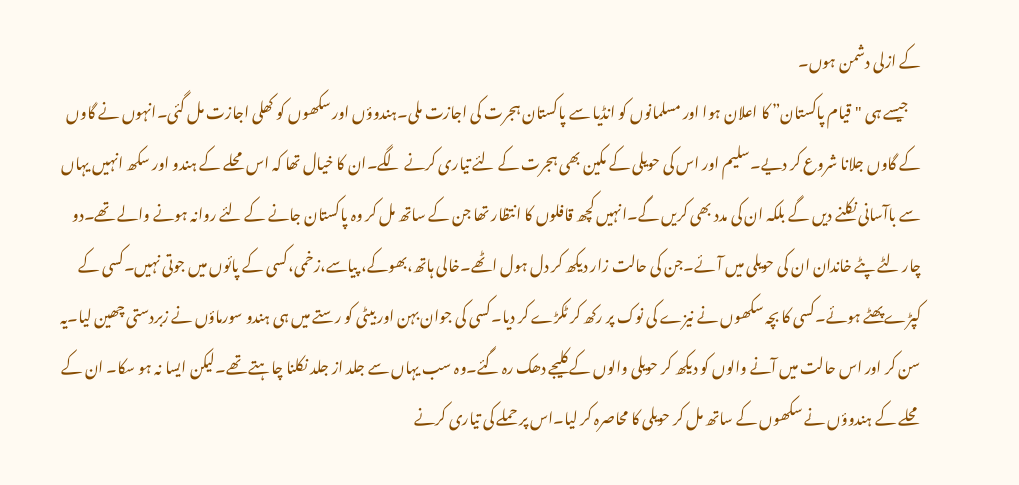کے ازلی دشمن ہوں۔
    جیسے ہی "قیام پاکستان” کا اعلان ہوا اور مسلمانوں کو انڈیا سے پاکستان ہجرت کی اجازت ملی۔ہندوؤں اور سکھوں کو کھلی اجازت مل گئی۔انہوں نے گاوں کے گاوں جلانا شروع کر دیے۔سلیم اور اس کی حویلی کے مکین بھی ہجرت کے لئے تیاری کرنے لگے۔ان کا خیال تھا کہ اس محلے کے ہندو اور سکھ انہیں یہاں سے باآسانی نکلنے دیں گے بلکہ ان کی مدد بھی کریں گے۔انہیں کچھ قافلوں کا انتظار تھا جن کے ساتھ مل کر وہ پاکستان جانے کے لئے روانہ ہونے والے تھے۔دو چار لٹے پٹے خاندان ان کی حویلی میں آئے۔جن کی حالت زار دیکھ کر دل ہول اٹھے۔خالی ہاتھ،بھوکے، پیاسے،زخمی،کسی کے پائوں میں جوتی نہیں۔کسی کے کپڑے پھٹے ہوئے۔کسی کا بچہ سکھوں نے نیزے کی نوک پر رکھ کر ٹکڑے کر دیا۔کسی کی جوان بہن اور بیٹی کو رستے میں ہی ہندو سورماؤں نے زبردستی چھین لیا۔یہ سن کر اور اس حالت میں آنے والوں کو دیکھ کر حویلی والوں کے کلیجے دھک رہ گئے۔وہ سب یہاں سے جلد از جلد نکلنا چاہتے تھے۔لیکن ایسا نہ ہو سکا۔ ان کے محلے کے ہندوؤں نے سکھوں کے ساتھ مل کر حویلی کا محاصرہ کر لیا۔اس پر حملے کی تیاری کرنے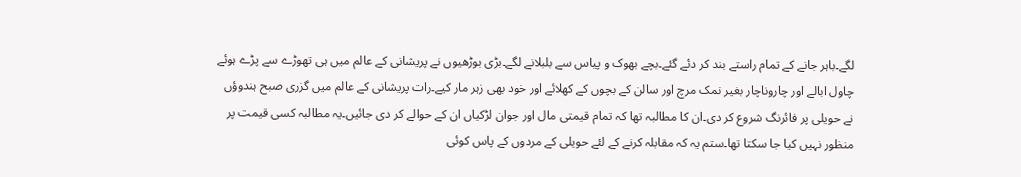لگے۔باہر جانے کے تمام راستے بند کر دئے گئے۔بچے بھوک و پیاس سے بلبلانے لگے۔بڑی بوڑھیوں نے پریشانی کے عالم میں ہی تھوڑے سے پڑے ہوئے چاول ابالے اور چاروناچار بغیر نمک مرچ اور سالن کے بچوں کے کھلائے اور خود بھی زہر مار کیے۔رات پریشانی کے عالم میں گزری صبح ہندوؤں نے حویلی پر فائرنگ شروع کر دی۔ان کا مطالبہ تھا کہ تمام قیمتی مال اور جوان لڑکیاں ان کے حوالے کر دی جائیں۔یہ مطالبہ کسی قیمت پر منظور نہیں کیا جا سکتا تھا۔ستم یہ کہ مقابلہ کرنے کے لئے حویلی کے مردوں کے پاس کوئی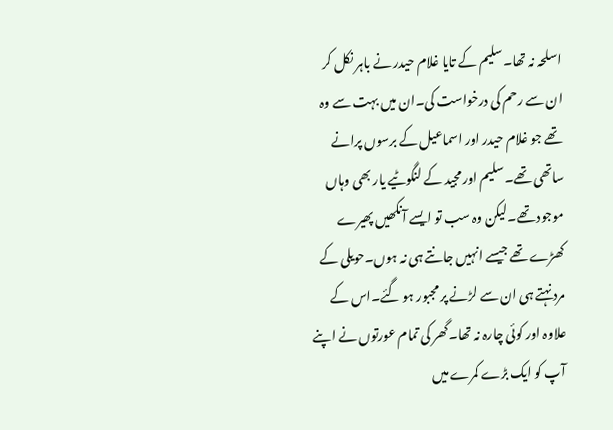اسلحہ نہ تھا۔سلیم کے تایا غلام حیدر نے باہر نکل کر ان سے رحم کی درخواست کی۔ان میں بہت سے وہ تھے جو غلام حیدر اور اسماعیل کے برسوں پرانے ساتھی تھے۔سلیم اور مجید کے لنگوٹیے یار بھی وہاں موجود تھے۔لیکن وہ سب تو ایسے آنکھیں پھیرے کھڑے تھے جیسے انہیں جانتے ہی نہ ہوں۔حویلی کے مرد نہتے ہی ان سے لڑنے پر مجبور ہو گئے۔اس کے علاوہ اور کوئی چارہ نہ تھا۔گھر کی تمام عورتوں نے اپنے آپ کو ایک بڑے کمرے میں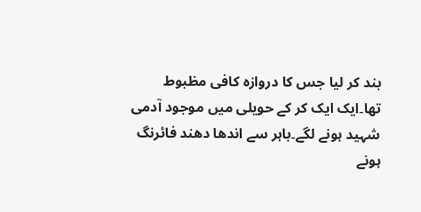بند کر لیا جس کا دروازہ کافی مظبوط تھا۔ایک ایک کر کے حویلی میں موجود آدمی شہید ہونے لگے۔باہر سے اندھا دھند فائرنگ ہونے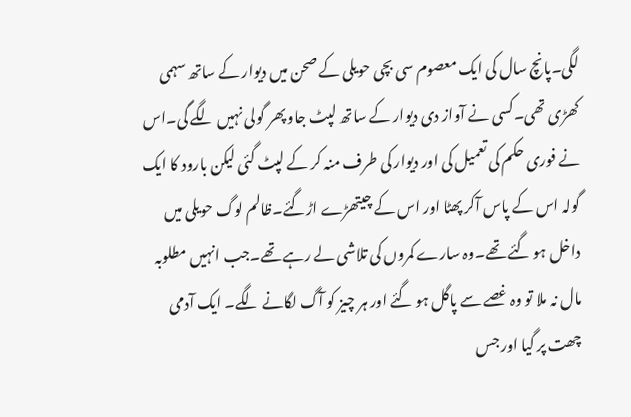لگی۔پانچ سال کی ایک معصوم سی بچی حویلی کے صحن میں دیوار کے ساتھ سہمی کھڑی تھی۔کسی نے آواز دی دیوار کے ساتھ لپٹ جاو پھر گولی نہیں لگے گی۔اس نے فوری حکم کی تعمیل کی اور دیوار کی طرف منہ کر کے لپٹ گئی لیکن بارود کا ایک گولہ اس کے پاس آکر پھٹا اور اس کے چیتھڑے اڑگئے۔ظالم لوگ حویلی میں داخل ہو گئے تھے۔وہ سارے کمروں کی تلاشی لے رہے تھے۔جب انہیں مطلوبہ مال نہ ملا تو وہ غصے سے پاگل ہو گئے اور ہر چیز کو آگ لگانے لگے۔ ایک آدمی چھت پر گیا اور جس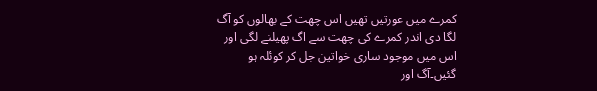کمرے میں عورتیں تھیں اس چھت کے بھالوں کو آگ لگا دی اندر کمرے کی چھت سے اگ پھیلنے لگی اور اس میں موجود ساری خواتین جل کر کوئلہ ہو گئیں۔آگ اور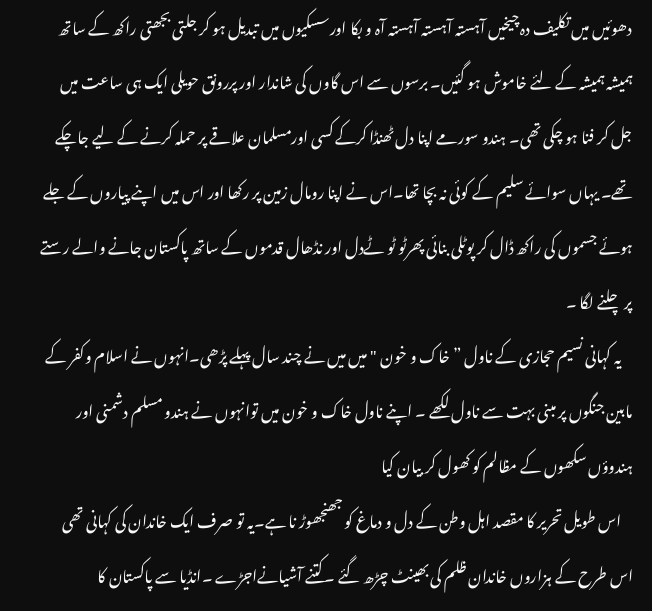دھوئیں میں تکلیف دہ چیخیں آہستہ آہستہ آہستہ آہ و بکا اورسسکیوں میں تبدیل ہو کر جلتی بجھتی راکھ کے ساتھ ہمیشہ ہمیشہ کے لئے خاموش ہو گئیں۔ برسوں سے اس گاوں کی شاندار اور پررونق حویلی ایک ہی ساعت میں جل کر فنا ہو چکی تھی۔ ہندو سورمے اپنا دل ٹھنڈا کرکے کسی اورمسلمان علاقے پر حملہ کرنے کے لیے جاچکے تھے۔ یہاں سوائے سلیم کے کوئی نہ بچا تھا۔اس نے اپنا رومال زمین پر رکھا اور اس میں اپنے پیاروں کے جلے ہوئے جسموں کی راکھ ڈال کر پوٹلی بنائی پھرٹو ٹو ٹےدل اور نڈھال قدموں کے ساتھ پاکستان جانے والے رستے پر چلنے لگا ۔
    یہ کہانی نسیم حجازی کے ناول ” خاک و خون "میں میں نے چند سال پہلے پڑھی۔انہوں نے اسلام وکفر کے مابین جنگوں پر مبنی بہت سے ناول لکھے ۔ اپنے ناول خاک و خون میں توانہوں نے ہندو مسلم دشمنی اور ہندوؤں سکھوں کے مظالم کو کھول کر بیان کیا
    اس طویل تحریر کا مقصد اہل وطن کے دل و دماغ کو جھنجھوڑ نا ہے۔یہ تو صرف ایک خاندان کی کہانی تھی اس طرح کے ہزاروں خاندان ظلم کی بھینٹ چڑھ گئے ۔کتنے آشیانےاجڑے ۔انڈیا سے پاکستان کا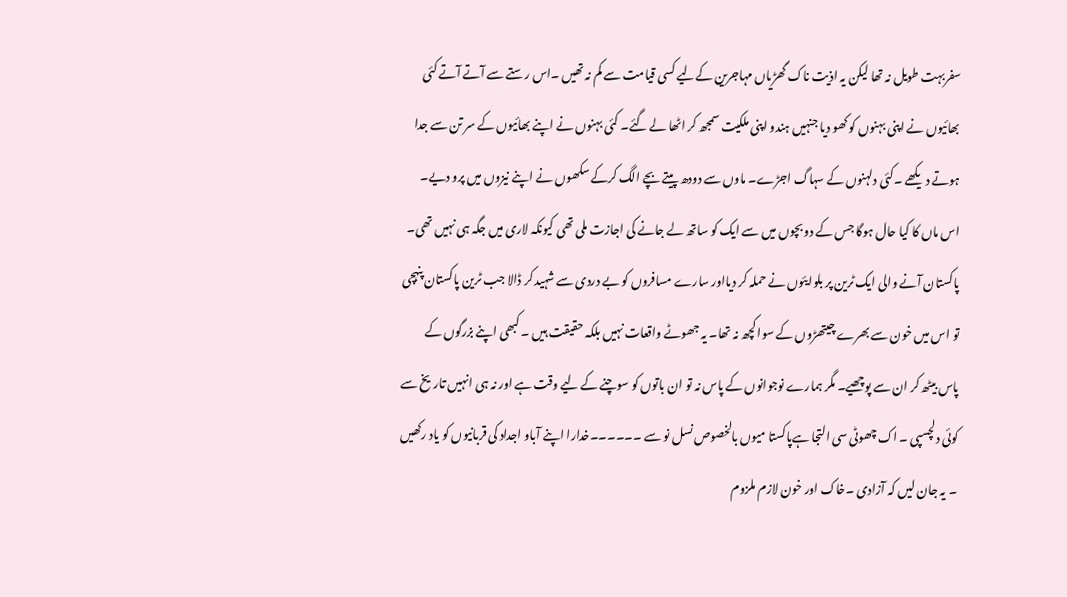سفربہت طویل نہ تھا لیکن یہ اذیت ناک گھڑیاں مہاجرین کےلیے کسی قیامت سے کم نہ تھیں ۔اس رستے سے آتے آتے کئی بھائیوں نے اپنی بہنوں کو کھو دیا جنہیں ہندو اپنی ملکیت سمجھ کر اٹھا لے گئے۔ کئی بہنوں نے اپنے بھائیوں کے سر تن سے جدا ہوتے دیکھے ۔کئی دلہنوں کے سہاگ اجڑے۔ ماوں سے دودھ پیتے بچے الگ کرکے سکھوں نے اپنے نیزوں میں پرو دیے۔ اس ماں کا کیا حال ہوگا جس کے دو بچوں میں سے ایک کو ساتھ لے جانے کی اجازت ملی تھی کیونکہ لاری میں جگہ ہی نہیں تھی۔ پاکستان آنے والی ایک ٹرین پر بلوایئوں نے حملہ کر دیااور سارے مسافروں کو بے دردی سے شہید کر ڈالا جب ٹرین پاکستان پنہچی تو اس میں خون سے بھرے چیتھڑوں کے سوا کچھ نہ تھا۔ یہ جھوٹے واقعات نہیں بلکہ حقیقت ہیں ۔ کبھی اپنے بزرگوں کے پاس بیٹھ کر ان سے پوچھیے۔ مگر ہمارے نوجوانوں کے پاس نہ تو ان باتوں کو سوچنے کے لیے وقت ہے اور نہ ہی انہیں تاریخ سے کوئی دلچسپی ۔ اک چھوٹی سی التجا ہےپاکستا میوں بالخصوص نسل نو سے ۔۔۔۔۔۔خدارا اپنے آباو اجداد کی قربانیوں کو یاد رکھیں ۔ یہ جان لیں کہ آزادی ۔خاک اور خون لازم ملزوم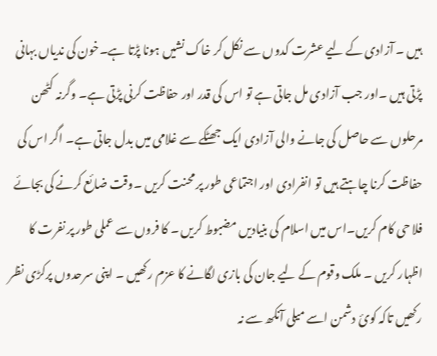ہیں ۔ آزادی کے لیے عشرت کدوں سے نکل کر خاک نشیں ہونا پڑتا ہے۔خون کی ندیاں بہانی پڑتی ہیں ۔اور جب آزادی مل جاتی ہے تو اس کی قدر اور حفاظت کرنی پڑتی ہے۔ وگرنہ کٹھن مرحلوں سے حاصل کی جانے والی آزادی ایک جھٹکے سے غلامی میں بدل جاتی ہے۔ اگر اس کی حفاظت کرنا چاہتے ہیں تو انفرادی اور اجتماعی طور پر محنت کریں ۔وقت ضائع کرنے کی بجائے فلا حی کام کریں۔اس میں اسلام کی بنیادیں مضبوط کریں ۔ کا فروں سے عملی طور پر نفرت کا اظہار کریں ۔ ملک وقوم کے لیے جان کی بازی لگانے کا عزم رکھیں ۔ اپنی سرحدوں پرکڑی نظر رکھیں تاکہ کوئ دشمن اسے میلی آنکھ سے نہ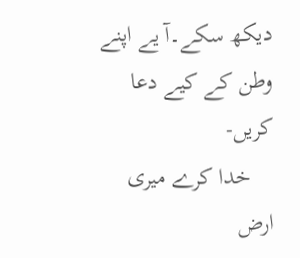دیکھ سکے۔آ یے اپنے وطن کے کیے دعا کریں-
    خدا کرے میری ارض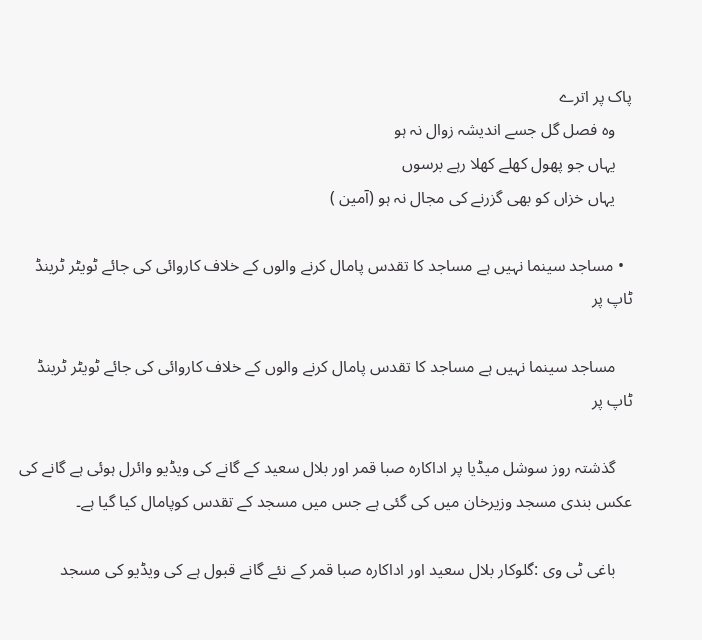پاک پر اترے
    وہ فصل گل جسے اندیشہ زوال نہ ہو
    یہاں جو پھول کھلے کھلا رہے برسوں
    یہاں خزاں کو بھی گزرنے کی مجال نہ ہو (آمین )

  • مساجد سینما نہیں ہے مساجد کا تقدس پامال کرنے والوں کے خلاف کاروائی کی جائے ٹویٹر ٹرینڈ ٹاپ پر

    مساجد سینما نہیں ہے مساجد کا تقدس پامال کرنے والوں کے خلاف کاروائی کی جائے ٹویٹر ٹرینڈ ٹاپ پر

    گذشتہ روز سوشل میڈیا پر اداکارہ صبا قمر اور بلال سعید کے گانے کی ویڈیو وائرل ہوئی ہے گانے کی عکس بندی مسجد وزیرخان میں کی گئی ہے جس میں مسجد کے تقدس کوپامال کیا گیا ہے۔

    باغی ٹی وی :گلوکار بلال سعید اور اداکارہ صبا قمر کے نئے گانے قبول ہے کی ویڈیو کی مسجد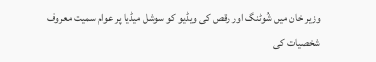وزیر خان میں شُوٹنگ اور رقص کی ویڈیو کو سوشل میڈیا پر عوام سمیت معروف شخصیات کی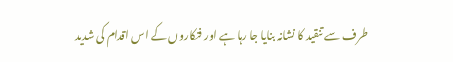طرف سے تنقید کا نشانہ بنایا جا رہا ہے اور فنکاروں کے اس اقدام کی شدید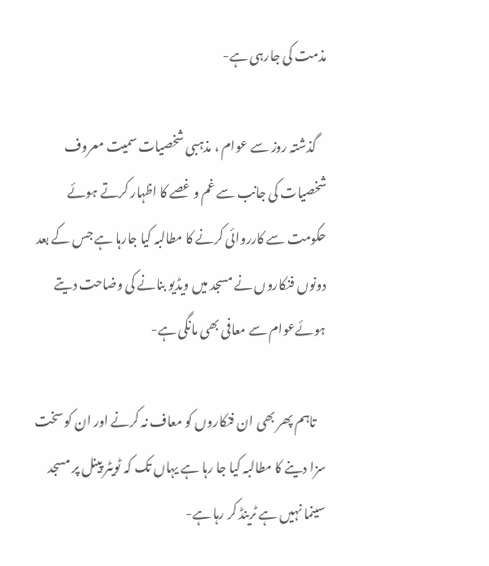مذمت کی جارہی ہے-

    گذشتہ روز سے عوام ، مذہبی شخصیات سمیت معروف شخصیات کی جانب سے غم و غصے کا اظہار کرتے ہوئے حکومت سے کارروائی کرنے کا مطالبہ کیا جارہا ہے جس کے بعد دونوں فنکاروں نے مسجد میں ویڈیو بنانے کی وضاحت دیتے ہوئےعوام سے معافی بھی مانگی ہے-

    تاہم پھر بھی ان فنکاروں کو معاف نہ کرنے اور ان کو سخت سزا دینے کا مطالبہ کیا جا رہا ہے یہاں تک کہ ٹویٹر پینل پر مسجد سینما نہیں ہے ٹرینڈ کر رہا ہے-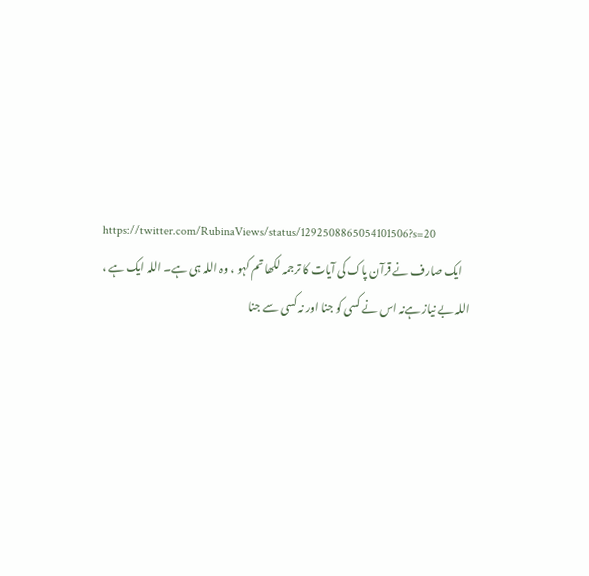https://twitter.com/RubinaViews/status/1292508865054101506?s=20
    ایک صارف نے قرآن پاک کی آیات کا ترجمہ لکھا تم کہو ، وہ اللہ ہی ہے۔ اللہ ایک ہے ، اللہ بے نیاز ہےنہ اس نے کسی کو جنا اور نہ کسی سے جنا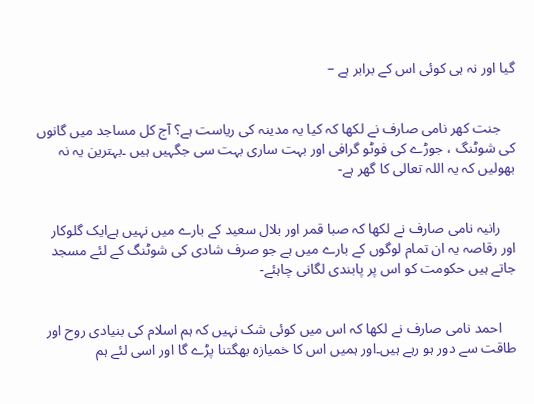گیا اور نہ ہی کوئی اس کے برابر ہے –


    جنت کھر نامی صارف نے لکھا کہ کیا یہ مدینہ کی ریاست ہے؟ آج کل مساجد میں گانوں کی شوٹنگ ، جوڑے کی فوٹو گرافی اور بہت ساری بہت سی جگہیں ہیں ۔بہترین یہ نہ بھولیں کہ یہ اللہ تعالی کا گھر ہے-


    رانیہ نامی صارف نے لکھا کہ صبا قمر اور بلال سعید کے بارے میں نہیں ہےایک گلوکار اور رقاصہ یہ ان تمام لوگوں کے بارے میں ہے جو صرف شادی کی شوٹنگ کے لئے مسجد جاتے ہیں حکومت کو اس پر پابندی لگانی چاہئے-


    احمد نامی صارف نے لکھا کہ اس میں کوئی شک نہیں کہ ہم اسلام کی بنیادی روح اور طاقت سے دور ہو رہے ہیں۔اور ہمیں اس کا خمیازہ بھگتنا پڑے گا اور اسی لئے ہم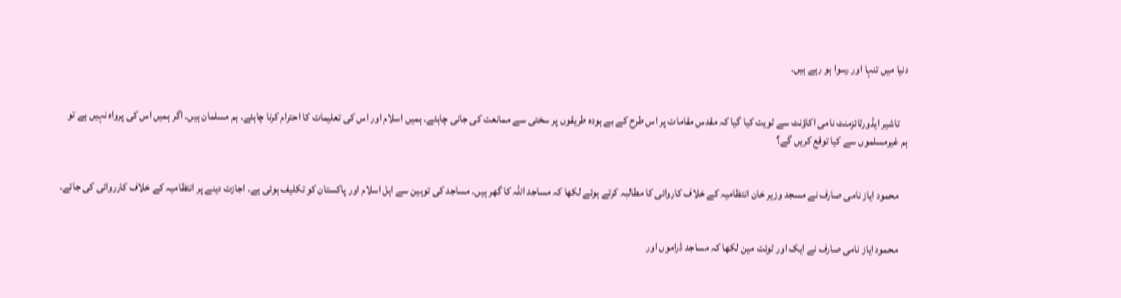دنیا میں تنہا اور رسوا ہو رہے ہیں۔


    تاشیر ایڈورٹائزمنٹ نامی اکاؤنٹ سے ٹویت کیا گیا کہ مقدس مقامات پر اس طرح کے بے ہودہ طریقوں پر سختی سے ممانعت کی جانی چاہئے۔ ہمیں اسلام اور اس کی تعلیمات کا احترام کرنا چاہئے۔ ہم مسلمان ہیں۔ اگر ہمیں اس کی پرواہ نہیں ہے تو ہم غیرمسلموں سے کیا توقع کریں گے؟


    محمود ایاز نامی صارف نے مسجد وزیر خان انتظامیہ کے خلاف کاروائی کا مطالبہ کرتے ہوئے لکھا کہ مساجد اللہ کا گھر ہیں۔ مساجد کی توہین سے اہل اسلام اور پاکستان کو تکلیف ہوئی ہے۔ اجازت دینے پر انتظامیہ کے خلاف کارروائی کی جائے۔


    محمود ایاز نامی صارف نے ایک اور ٹوئت مین لکھا کہ مساجد ڈراموں اور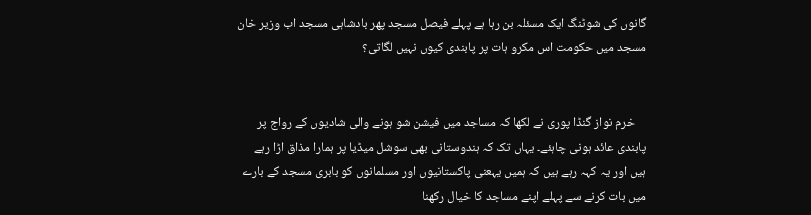گانوں کی شوٹنگ ایک مسئلہ بن رہا ہے پہلے فیصل مسجد پھر بادشاہی مسجد اب وزیر خان مسجد میں حکومت اس مکرو ہات پر پابندی کیوں نہیں لگاتی؟


    خرم نواز گنڈا پوری نے لکھا کہ مساجد میں فیشن شو ہونے والی شادیوں کے رواج پر پابندی عائد ہونی چاہئے۔ یہاں تک کہ ہندوستانی بھی سوشل میڈیا پر ہمارا مذاق اڑا رہے ہیں اور یہ کہہ رہے ہیں کہ ہمیں یہعنی پاکستانیوں اور مسلمانوں کو بابری مسجد کے بارے میں بات کرنے سے پہلے اپنے مساجد کا خیال رکھنا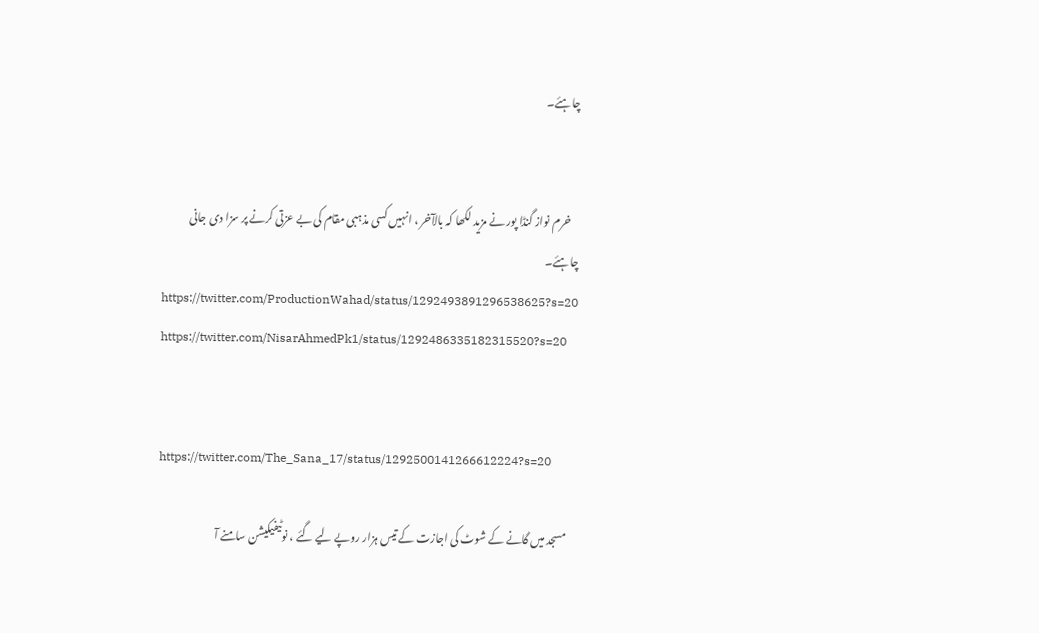چاہئے۔


    خرم نواز گنڈا پور نے مزید لکھا کہ بالآخر ، انہیں کسی مذہبی مقام کی بے عزتی کرنے پر سزا دی جانی چاہئے۔
    https://twitter.com/ProductionWahad/status/1292493891296538625?s=20
    https://twitter.com/NisarAhmedPk1/status/1292486335182315520?s=20


    https://twitter.com/The_Sana_17/status/1292500141266612224?s=20

    مسجد میں گانے کے شوٹ کی اجازت کے تیس ہزار روپے لیے گئے ، نوٹیفیکیشن سامنے آ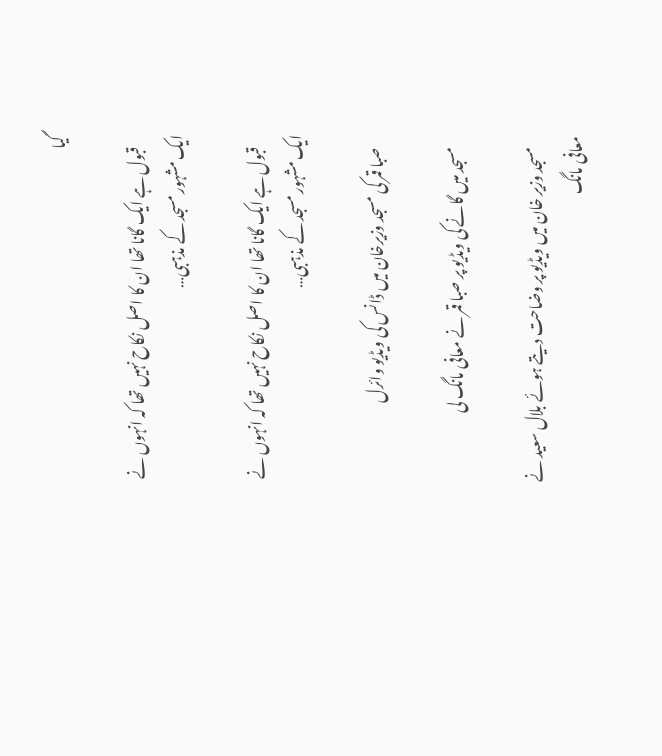گیا

    قبول ہے ایک گانا تھا ان کا اصل نکاح نہیں تھا کہ انہوں نے ایک مشہور مسجد کے مذہبی…

    قبول ہے ایک گانا تھا ان کا اصل نکاح نہیں تھا کہ انہوں نے ایک مشہور مسجد کے مذہبی…

    صبا قمر کی مسجد وزیرخان میں ڈانس کی ویڈیو وائرل

    مسجد میں گانے کی ویڈیو پر صبا قمر نے معافی مانگ لی

    مسجد وزیر خان میں ویڈیو پر وضاحت دیتے ہوئے بلال سعید نے معافی مانگ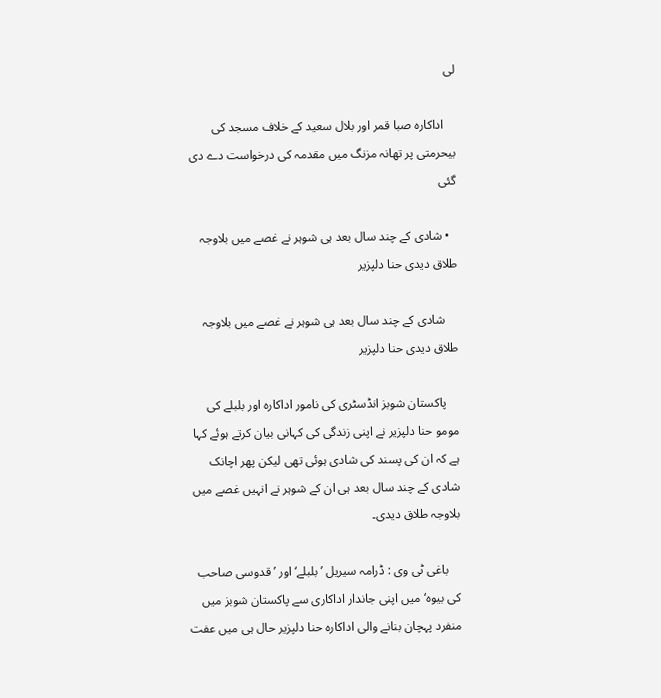لی

    اداکارہ صبا قمر اور بلال سعید کے خلاف مسجد کی بیحرمتی پر تھانہ مزنگ میں مقدمہ کی درخواست دے دی گئی

  • شادی کے چند سال بعد ہی شوہر نے غصے میں بلاوجہ طلاق دیدی حنا دلپزیر

    شادی کے چند سال بعد ہی شوہر نے غصے میں بلاوجہ طلاق دیدی حنا دلپزیر

    پاکستان شوبز انڈسٹری کی نامور اداکارہ اور بلبلے کی مومو حنا دلپزیر نے اپنی زندگی کی کہانی بیان کرتے ہوئے کہا ہے کہ ان کی پسند کی شادی ہوئی تھی لیکن پھر اچانک شادی کے چند سال بعد ہی ان کے شوہر نے انہیں غصے میں بلاوجہ طلاق دیدی۔

    باغی ٹی وی : ڈرامہ سیریل ’بلبلے‘ اور ’قدوسی صاحب کی بیوہ‘ میں اپنی جاندار اداکاری سے پاکستان شوبز میں منفرد پہچان بنانے والی اداکارہ حنا دلپزیر حال ہی میں عفت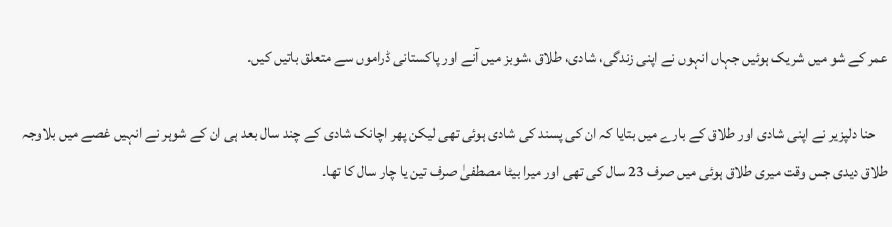عمر کے شو میں شریک ہوئیں جہاں انہوں نے اپنی زندگی، شادی، طلاق ،شوبز میں آنے اور پاکستانی ڈراموں سے متعلق باتیں کیں۔

    حنا دلپزیر نے اپنی شادی اور طلاق کے بارے میں بتایا کہ ان کی پسند کی شادی ہوئی تھی لیکن پھر اچانک شادی کے چند سال بعد ہی ان کے شوہر نے انہیں غصے میں بلاوجہ طلاق دیدی جس وقت میری طلاق ہوئی میں صرف 23 سال کی تھی اور میرا بیٹا مصطفیٰ صرف تین یا چار سال کا تھا۔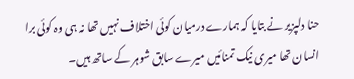حنا دلپزیر نے بتایا کہ ہمارے درمیان کوئی اختلاف نہیں تھا نہ ہی وہ کوئی برا انسان تھا میری نیک تمنائیں میرے سابق شوہر کے ساتھ ہیں۔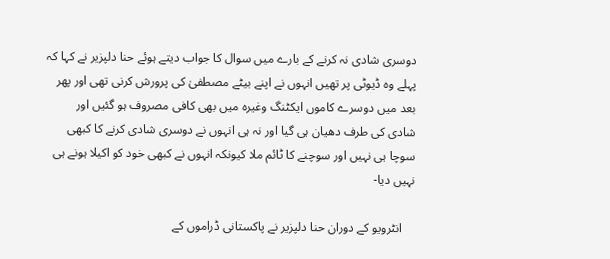دوسری شادی نہ کرنے کے بارے میں سوال کا جواب دیتے ہوئے حنا دلپزیر نے کہا کہ پہلے وہ ڈیوٹی پر تھیں انہوں نے اپنے بیٹے مصطفیٰ کی پرورش کرنی تھی اور پھر بعد میں دوسرے کاموں ایکٹنگ وغیرہ میں بھی کافی مصروف ہو گئیں اور شادی کی طرف دھیان ہی گیا اور نہ ہی انہوں نے دوسری شادی کرنے کا کبھی سوچا ہی نہیں اور سوچنے کا ٹائم ملا کیونکہ انہوں نے کبھی خود کو اکیلا ہونے ہی نہیں دیا-

    انٹرویو کے دوران حنا دلپزیر نے پاکستانی ڈراموں کے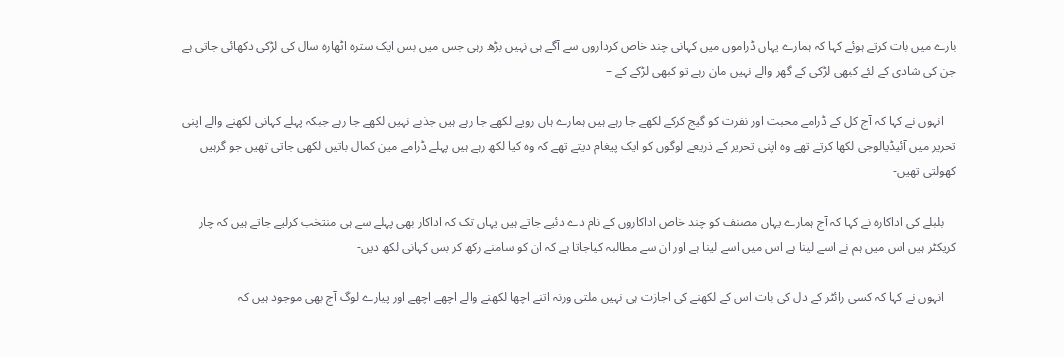بارے میں بات کرتے ہوئے کہا کہ ہمارے یہاں ڈراموں میں کہانی چند خاص کرداروں سے آگے ہی نہیں بڑھ رہی جس میں بس ایک سترہ اٹھارہ سال کی لڑکی دکھائی جاتی ہے جن کی شادی کے لئے کبھی لڑکی کے گھر والے نہیں مان رہے تو کبھی لڑکے کے –

    انہوں نے کہا کہ آج کل کے ڈرامے محبت اور نفرت کو گیج کرکے لکھے جا رہے ہیں ہمارے ہاں رویے لکھے جا رہے ہیں جذبے نہیں لکھے جا رہے جبکہ پہلے کہانی لکھنے والے اپنی تحریر میں آئیڈیالوجی لکھا کرتے تھے وہ اپنی تحریر کے ذریعے لوگوں کو ایک پیغام دیتے تھے کہ وہ کیا لکھ رہے ہیں پہلے ڈرامے مین کمال باتیں لکھی جاتی تھیں جو گرہیں کھولتی تھیں-

    بلبلے کی اداکارہ نے کہا کہ آج ہمارے یہاں مصنف کو چند خاص اداکاروں کے نام دے دئیے جاتے ہیں یہاں تک کہ اداکار بھی پہلے سے ہی منتخب کرلیے جاتے ہیں کہ چار کریکٹر ہیں اس میں ہم نے اسے لینا ہے اس میں اسے لینا ہے اور ان سے مطالبہ کیاجاتا ہے کہ ان کو سامنے رکھ کر بس کہانی لکھ دیں-

    انہوں نے کہا کہ کسی رائٹر کے دل کی بات اس کے لکھنے کی اجازت ہی نہیں ملتی ورنہ اتنے اچھا لکھنے والے اچھے اچھے اور پیارے لوگ آج بھی موجود ہیں کہ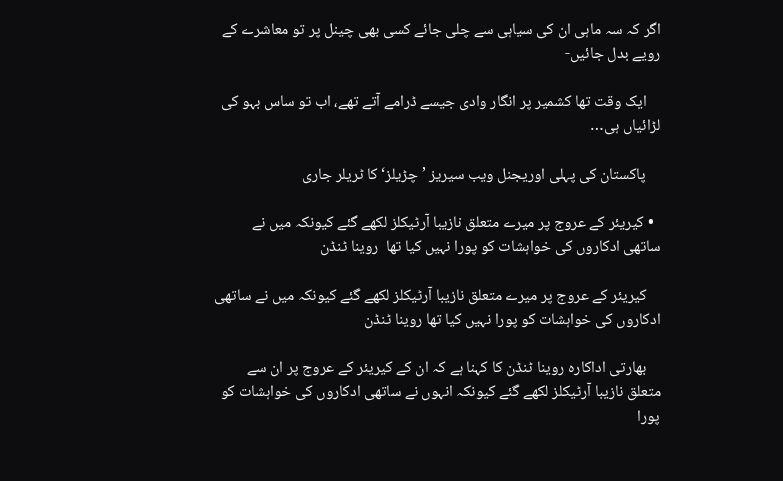اگر کہ سہ ماہی ان کی سیاہی سے چلی جائے کسی بھی چینل پر تو معاشرے کے رویے بدل جائیں-

    ایک وقت تھا کشمیر پر انگار وادی جیسے ڈرامے آتے تھے، اب تو ساس بہو کی لڑائیاں ہی…

    پاکستان کی پہلی اوریجنل ویب سیریز ’چڑیلز‘ کا ٹریلر جاری

  • کیریئر کے عروج پر میرے متعلق نازیبا آرٹیکلز لکھے گئے کیونکہ میں نے ساتھی ادکاروں کی خواہشات کو پورا نہیں کیا تھا  روینا ٹنڈن

    کیریئر کے عروج پر میرے متعلق نازیبا آرٹیکلز لکھے گئے کیونکہ میں نے ساتھی ادکاروں کی خواہشات کو پورا نہیں کیا تھا روینا ٹنڈن

    بھارتی اداکارہ روینا ٹنڈن کا کہنا ہے کہ ان کے کیریئر کے عروج پر ان سے متعلق نازیبا آرٹیکلز لکھے گئے کیونکہ انہوں نے ساتھی ادکاروں کی خواہشات کو پورا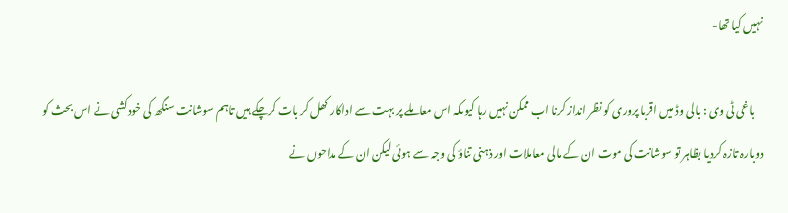نہیں کیا تھا-

    باغی ٹی وی : بالی وڈ میں اقربا پروری کو نظر انداز کرنا اب ممکن نہیں رہا کیوںکہ اس معاملے پر بہت سے اداکار کھل کر بات کرچکے ہیں تاہم سوشانت سنگھ کی خودکشی نے اس بحث کو دوبارہ تازہ کردیا بظاہر تو سوشانت کی موت ان کے مالی معاملات اور ذہنی تناؤ کی وجہ سے ہوئی لیکن ان کے مداحوں نے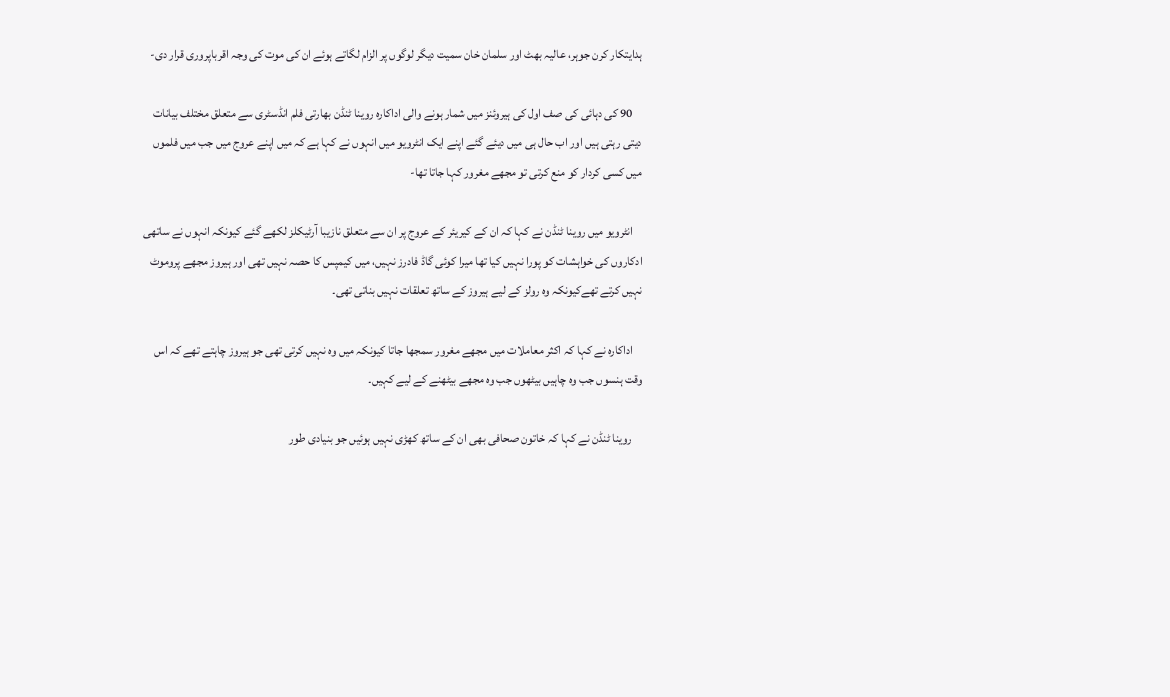ہدایتکار کرن جوہر، عالیہ بھٹ اور سلمان خان سمیت دیگر لوگوں پر الزام لگاتے ہوئے ان کی موت کی وجہ اقرباپروری قرار دی-

    90 کی دہائی کی صف اول کی ہیروئنز میں شمار ہونے والی اداکارہ روینا ٹنڈن بھارتی فلم انڈسٹری سے متعلق مختلف بیانات دیتی رہتی ہیں اور اب حال ہی میں دیئے گئے اپنے ایک انٹرویو میں انہوں نے کہا ہے کہ میں اپنے عروج میں جب میں فلموں میں کسی کردار کو منع کرتی تو مجھے مغرور کہا جاتا تھا-

    انٹرویو میں روینا ٹنڈن نے کہا کہ ان کے کیریئر کے عروج پر ان سے متعلق نازیبا آرٹیکلز لکھے گئے کیونکہ انہوں نے ساتھی ادکاروں کی خواہشات کو پورا نہیں کیا تھا میرا کوئی گاڈ فادرز نہیں، میں کیمپس کا حصہ نہیں تھی اور ہیروز مجھے پروموٹ نہیں کرتے تھےکیونکہ وہ رولز کے لیے ہیروز کے ساتھ تعلقات نہیں بناتی تھی۔

    اداکارہ نے کہا کہ اکثر معاملات میں مجھے مغرور سمجھا جاتا کیونکہ میں وہ نہیں کرتی تھی جو ہیروز چاہتے تھے کہ اس وقت ہنسوں جب وہ چاہیں بیٹھوں جب وہ مجھے بیٹھنے کے لیے کہیں۔

    روینا ٹنڈن نے کہا کہ خاتون صحافی بھی ان کے ساتھ کھڑی نہیں ہوئیں جو بنیادی طور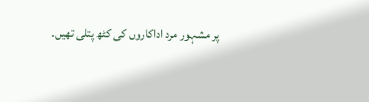پر مشہور مرد اداکاروں کی کٹھ پتلی تھیں۔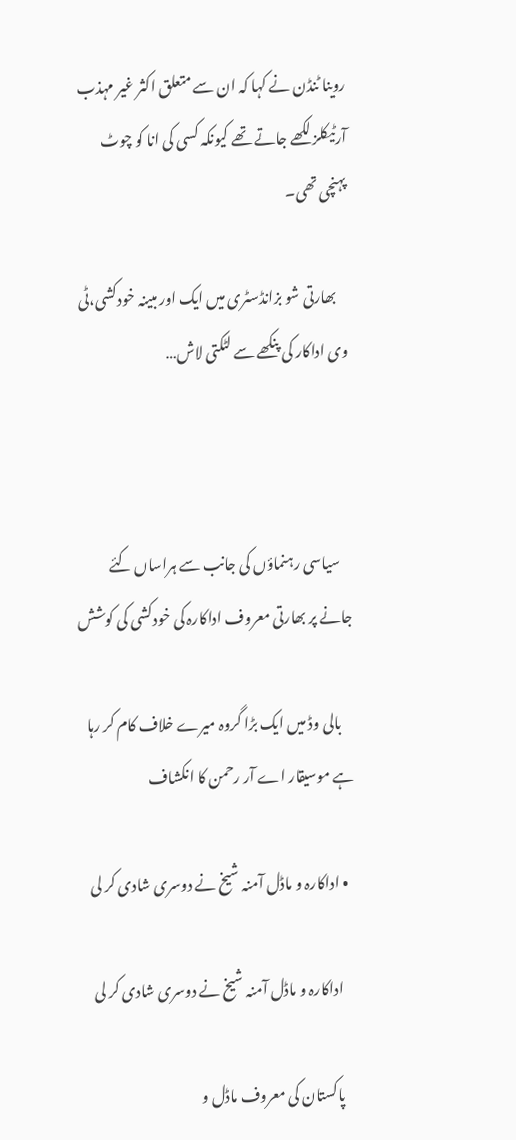روینا ٹنڈن نے کہا کہ ان سے متعلق اکثر غیر مہذب آرٹیکلز لکھے جاتے تھے کیونکہ کسی کی انا کو چوٹ پہنچی تھی۔

    بھارتی شو بزانڈسٹری میں ایک اور مبینہ خودکشی،ٹی وی اداکار کی پنکھے سے لٹکتی لاش…



    سیاسی رہنماؤں کی جانب سے ہراساں کئے جانے پر بھارتی معروف اداکارہ کی خودکشی کی کوشش

    بالی وڈ میں ایک بڑا گروہ میرے خلاف کام کر رہا ہے موسیقار اے آر رحمن کا انکشاف

  • اداکارہ و ماڈل آمنہ شیخ نے دوسری شادی کر لی

    اداکارہ و ماڈل آمنہ شیخ نے دوسری شادی کر لی

    پاکستان کی معروف ماڈل و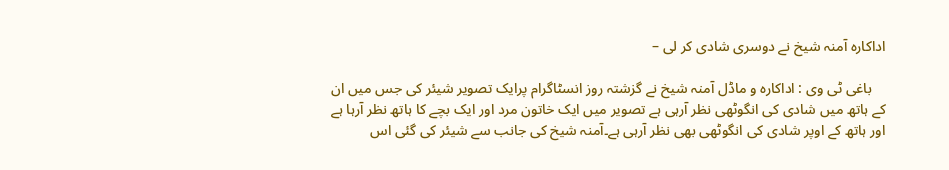اداکارہ آمنہ شیخ نے دوسری شادی کر لی –

    باغی ٹی وی : اداکارہ و ماڈل آمنہ شیخ نے گزشتہ روز انسٹاگرام پرایک تصویر شیئر کی جس میں ان کے ہاتھ میں شادی کی انگوٹھی نظر آرہی ہے تصویر میں ایک خاتون مرد اور ایک بچے کا ہاتھ نظر آرہا ہے اور ہاتھ کے اوپر شادی کی انگوٹھی بھی نظر آرہی ہے۔آمنہ شیخ کی جانب سے شیئر کی گئی اس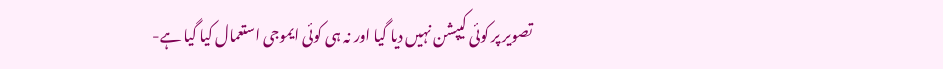تصویر پر کوئی کیپشن نہیں دیا گیا اور نہ ہی کوئی ایموجی استعمال کیا گیا ہے-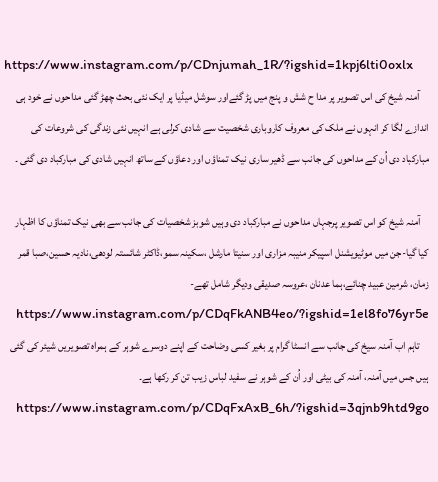https://www.instagram.com/p/CDnjumah_1R/?igshid=1kpj6lti0oxlx
    آمنہ شیخ کی اس تصویر پر مدا ح شش و پنج میں پڑ گئےاور سوشل میڈیا پر ایک نئی بحث چھڑ گئی مداحوں نے خود ہی اندازے لگا کر انہوں نے ملک کی معروف کاروباری شخصیت سے شادی کرلی ہے انہیں نئی زندگی کی شروعات کی مبارکباد دی اُن کے مداحوں کی جانب سے ڈھیر ساری نیک تمناؤں اور دعاؤں کے ساتھ انہیں شادی کی مبارکباد دی گئی ۔

    آمنہ شیخ کو اس تصویر پرجہاں مداحوں نے مبارکباد دی وہیں شوبز شخصیات کی جانب سے بھی نیک تمناؤں کا اظہار کیا گیا-جن میں موٹیویشنل اسپیکر منیبہ مزاری اور سنیتا مارشل ،سکینہ سمو،ڈاکٹر شائستہ لودھی،نادیہ حسین،صبا قمر زمان، شرمین عبید چنائے،ہما عدنان ،عروسہ صدیقی ودیگر شامل تھے-
    https://www.instagram.com/p/CDqFkANB4eo/?igshid=1el8fo76yr5e
    تاہم اب آمنہ سیخ کی جانب سے انسٹا گرام پر بغیر کسی وضاحت کے اپنے دوسرے شوہر کے ہمراہ تصویریں شیئر کی گئی ہیں جس میں آمنہ، آمنہ کی بیٹی اور اُن کے شوہر نے سفید لباس زیب تن کر رکھا ہے۔
    https://www.instagram.com/p/CDqFxAxB_6h/?igshid=3qjnb9htd9go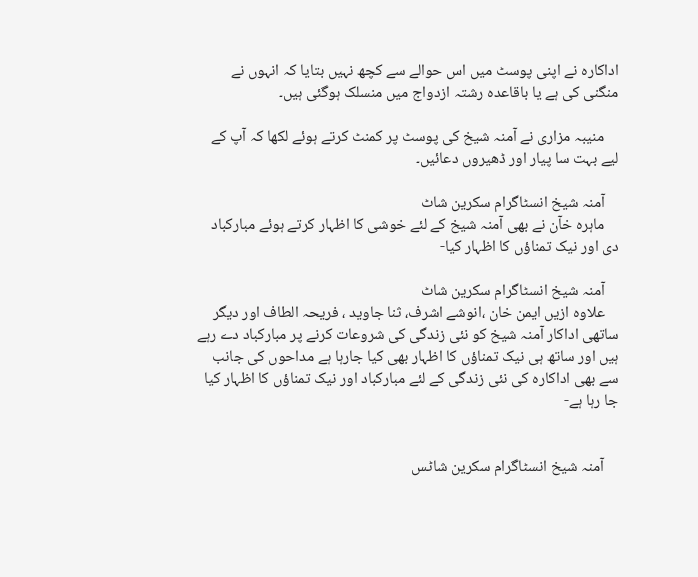اداکارہ نے اپنی پوسٹ میں اس حوالے سے کچھ نہیں بتایا کہ انہوں نے منگنی کی ہے یا باقاعدہ رشتہ ازدواج میں منسلک ہوگئی ہیں۔

    منیبہ مزاری نے آمنہ شیخ کی پوسٹ پر کمنٹ کرتے ہوئے لکھا کہ آپ کے لیے بہت سا پیار اور ڈھیروں دعائیں۔

    آمنہ شیخ انسٹاگرام سکرین شاٹ
    ماہرہ‌ خآن نے بھی آمنہ شیخ کے لئے خوشی کا اظہار کرتے ہوئے مبارکباد دی اور نیک تمناؤں کا اظہار کیا-

    آمنہ شیخ انسٹاگرام سکرین شاٹ
    علاوہ ازیں ایمن خان ،انوشے اشرف، ثنا جاوید ، فریحہ الطاف اور دیگر ساتھی اداکار آمنہ شیخ کو نئی زندگی کی شروعات کرنے پر مبارکباد دے رہے ہیں اور ساتھ ہی نیک تمناؤں کا اظہار بھی کیا جارہا ہے مداحوں کی جانب سے بھی اداکارہ کی نئی زندگی کے لئے مبارکباد اور نیک تمناؤں کا اظہار کیا جا رہا ہے-


    آمنہ شیخ انسٹاگرام سکرین شاٹس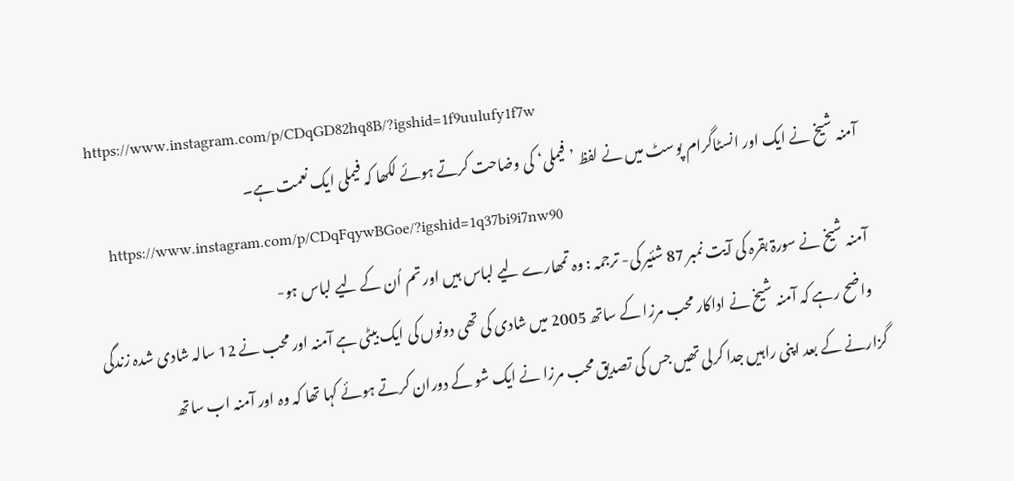https://www.instagram.com/p/CDqGD82hq8B/?igshid=1f9uulufy1f7w
    آمنہ شیخ نے ایک اور انسٹاگرام پوسٹ میں نے لفظ ’فیملی‘ کی وضاحت کرتے ہوئے لکھا کہ فیملی ایک نعمت ہے۔
    https://www.instagram.com/p/CDqFqywBGoe/?igshid=1q37bi9i7nw90
    آمنہ شیخ نے سورۃ بقرہ کی آیت نمبر 87 شئیر کی- ترجمہ : وہ تمھارے لیے لباس ہیں اور تم اُن کے لیے لباس ہو-
    واضح رہے کہ آمنہ شیخ نے اداکار محب مرزا کے ساتھ 2005 میں شادی کی تھی دونوں کی ایک بیٹی ہے آمنہ اور محب نے 12 سالہ شادی شدہ زندگی گزارنے کے بعد اپنی راہیں جدا کرلی تھیں جس کی تصدیق محب مرزا نے ایک شو کے دوران کرتے ہوئے کہا تھا کہ وہ اور آمنہ اب ساتھ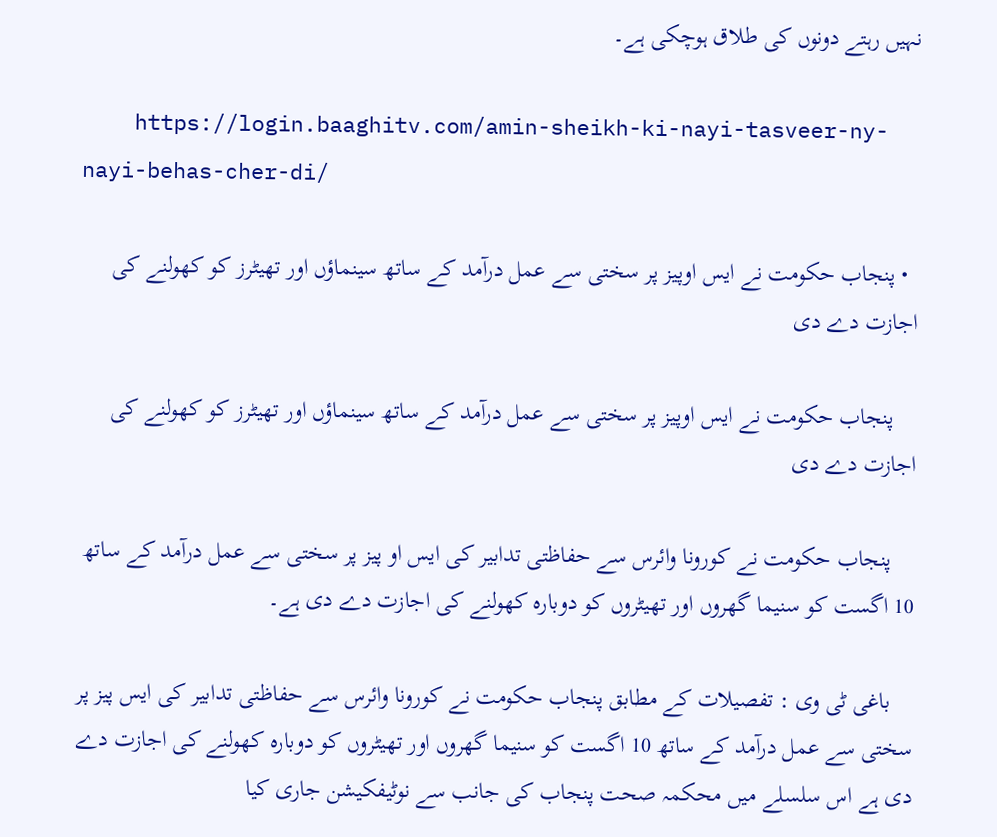نہیں رہتے دونوں کی طلاق ہوچکی ہے۔

    https://login.baaghitv.com/amin-sheikh-ki-nayi-tasveer-ny-nayi-behas-cher-di/

  • پنجاب حکومت نے ایس اوپیز پر سختی سے عمل درآمد کے ساتھ سینماؤں اور تھیٹرز کو کھولنے کی اجازت دے دی

    پنجاب حکومت نے ایس اوپیز پر سختی سے عمل درآمد کے ساتھ سینماؤں اور تھیٹرز کو کھولنے کی اجازت دے دی

    پنجاب حکومت نے کورونا وائرس سے حفاظتی تدابیر کی ایس او پیز پر سختی سے عمل درآمد کے ساتھ 10 اگست کو سنیما گھروں اور تھیٹروں کو دوبارہ کھولنے کی اجازت دے دی ہے۔

    باغی ٹی وی : تفصیلات کے مطابق پنجاب حکومت نے کورونا وائرس سے حفاظتی تدابیر کی ایس پیز پر سختی سے عمل درآمد کے ساتھ 10 اگست کو سنیما گھروں اور تھیٹروں کو دوبارہ کھولنے کی اجازت دے دی ہے اس سلسلے میں محکمہ صحت پنجاب کی جانب سے نوٹیفکیشن جاری کیا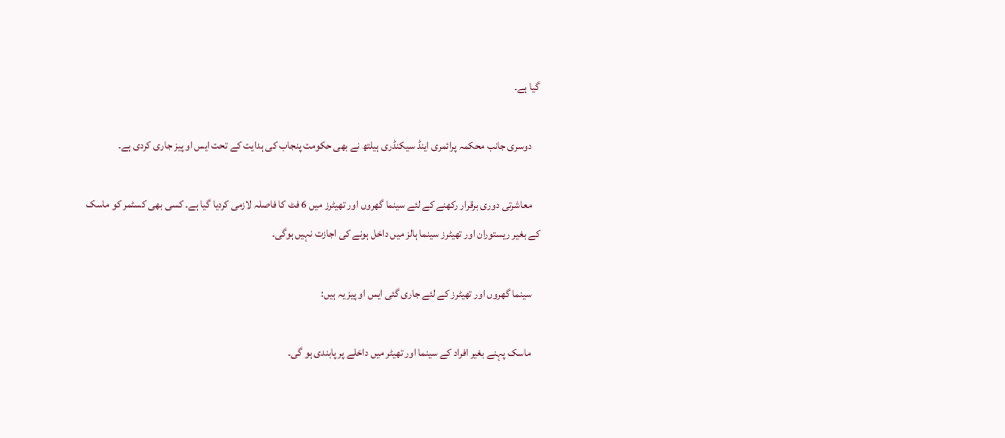گیا ہے۔

    دوسری جانب محکمہ پرائمری اینڈ سیکنڈری ہیلتھ نے بھی حکومت پنجاب کی ہدایت کے تحت ایس او پیز جاری کردی ہے۔

    معاشرتی دوری برقرار رکھنے کے لئے سینما گھروں اور تھیٹرز میں 6 فٹ کا فاصلہ لازمی کردیا گیا ہے۔ کسی بھی کسٹمر کو ماسک کے بغیر ریستوران اور تھیٹرز سینما ہالز میں داخل ہونے کی اجازت نہیں ہوگی۔

    سینما گھروں اور تھیٹرز کے لئے جاری گئی ایس او پیز یہ ہیں:

    ماسک پہنے بغیر افراد کے سینما اور تھیٹر میں داخلے پر پابندی ہو گی۔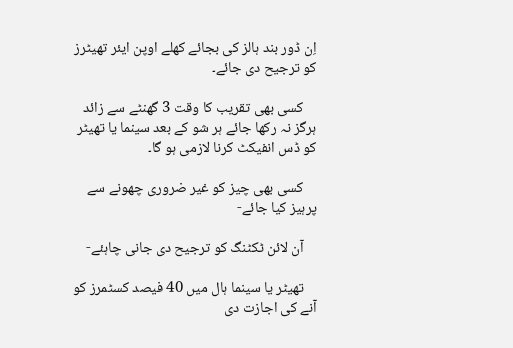اِن ڈور بند ہالز کی بجائے کھلے اوپن ایئر تھیٹرز کو ترجیح دی جائے۔

    کسی بھی تقریب کا وقت 3 گھنٹے سے زائد ہرگز نہ رکھا جائے ہر شو کے بعد سینما یا تھیٹر کو ڈس انفیکٹ کرنا لازمی ہو گا۔

    کسی بھی چیز کو غیر ضروری چھونے سے پرہیز کیا جائے-

    آن لائن ٹکٹنگ کو ترجیح دی جانی چاہئے-

    تھیٹر یا سینما ہال میں 40 فیصد کسٹمرز کو آنے کی اجازت دی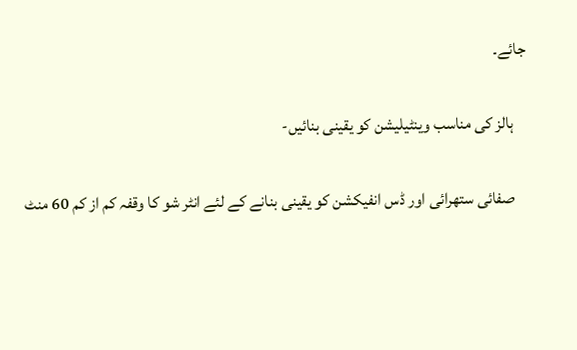جائے۔

    ہالز کی مناسب وینٹیلیشن کو یقینی بنائیں-

    صفائی ستھرائی اور ڈس انفیکشن کو یقینی بنانے کے لئے انٹر شو کا وقفہ کم از کم 60 منٹ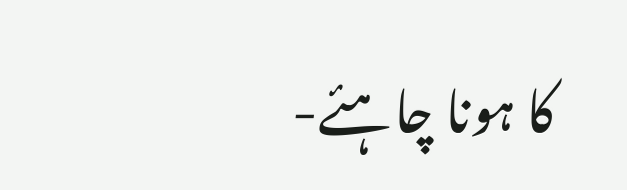کا ہونا چاہئے-